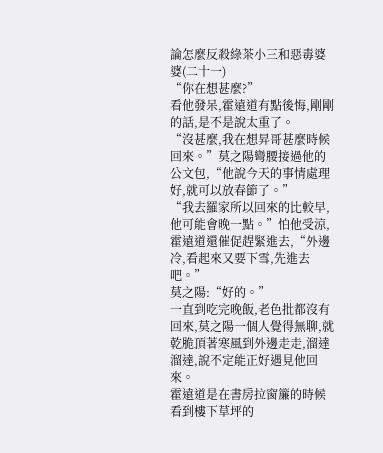論怎麼反殺綠茶小三和惡毒婆婆(二十一)
“你在想甚麼?”
看他發呆,霍遠道有點後悔,剛剛的話,是不是說太重了。
“沒甚麼,我在想昇哥甚麼時候回來。”莫之陽彎腰接過他的公文包,“他說今天的事情處理好,就可以放春節了。”
“我去羅家所以回來的比較早,他可能會晚一點。”怕他受涼,霍遠道還催促趕緊進去,“外邊冷,看起來又要下雪,先進去吧。”
莫之陽:“好的。”
一直到吃完晚飯,老色批都沒有回來,莫之陽一個人覺得無聊,就乾脆頂著寒風到外邊走走,溜達溜達,說不定能正好遇見他回來。
霍遠道是在書房拉窗簾的時候看到樓下草坪的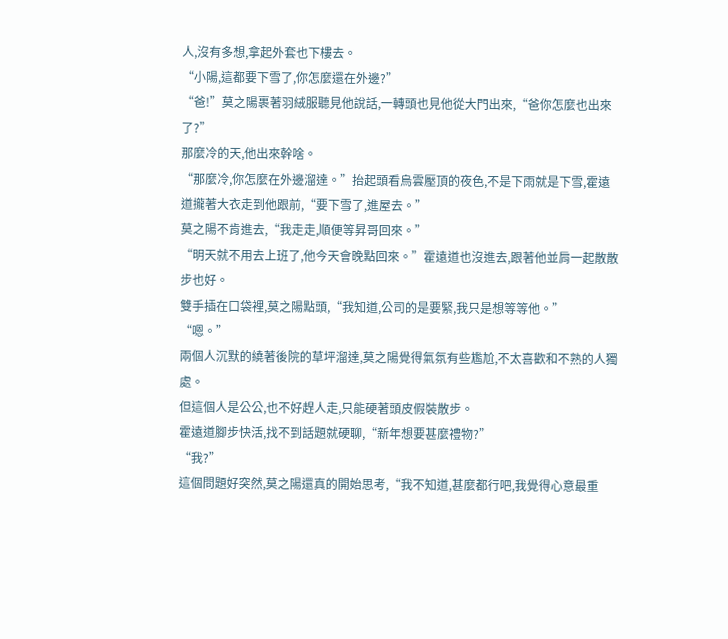人,沒有多想,拿起外套也下樓去。
“小陽,這都要下雪了,你怎麼還在外邊?”
“爸!”莫之陽裹著羽絨服聽見他說話,一轉頭也見他從大門出來,“爸你怎麼也出來了?”
那麼冷的天,他出來幹啥。
“那麼冷,你怎麼在外邊溜達。”抬起頭看烏雲壓頂的夜色,不是下雨就是下雪,霍遠道攏著大衣走到他跟前,“要下雪了,進屋去。”
莫之陽不肯進去,“我走走,順便等昇哥回來。”
“明天就不用去上班了,他今天會晚點回來。”霍遠道也沒進去,跟著他並肩一起散散步也好。
雙手插在口袋裡,莫之陽點頭,“我知道,公司的是要緊,我只是想等等他。”
“嗯。”
兩個人沉默的繞著後院的草坪溜達,莫之陽覺得氣氛有些尷尬,不太喜歡和不熟的人獨處。
但這個人是公公,也不好趕人走,只能硬著頭皮假裝散步。
霍遠道腳步快活,找不到話題就硬聊,“新年想要甚麼禮物?”
“我?”
這個問題好突然,莫之陽還真的開始思考,“我不知道,甚麼都行吧,我覺得心意最重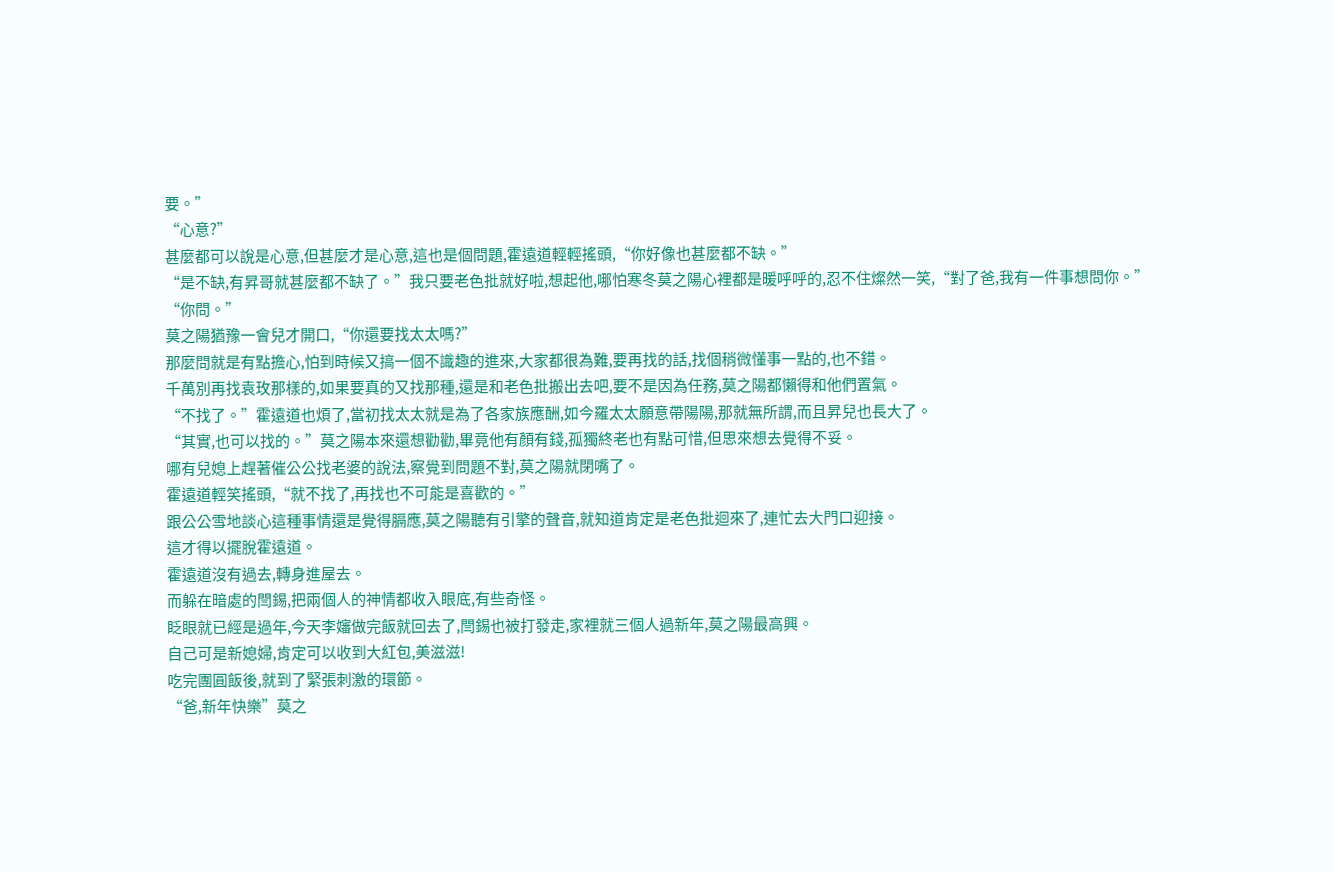要。”
“心意?”
甚麼都可以說是心意,但甚麼才是心意,這也是個問題,霍遠道輕輕搖頭,“你好像也甚麼都不缺。”
“是不缺,有昇哥就甚麼都不缺了。”我只要老色批就好啦,想起他,哪怕寒冬莫之陽心裡都是暖呼呼的,忍不住燦然一笑,“對了爸,我有一件事想問你。”
“你問。”
莫之陽猶豫一會兒才開口,“你還要找太太嗎?”
那麼問就是有點擔心,怕到時候又搞一個不識趣的進來,大家都很為難,要再找的話,找個稍微懂事一點的,也不錯。
千萬別再找袁玫那樣的,如果要真的又找那種,還是和老色批搬出去吧,要不是因為任務,莫之陽都懶得和他們置氣。
“不找了。”霍遠道也煩了,當初找太太就是為了各家族應酬,如今羅太太願意帶陽陽,那就無所謂,而且昇兒也長大了。
“其實,也可以找的。”莫之陽本來還想勸勸,畢竟他有顏有錢,孤獨終老也有點可惜,但思來想去覺得不妥。
哪有兒媳上趕著催公公找老婆的說法,察覺到問題不對,莫之陽就閉嘴了。
霍遠道輕笑搖頭,“就不找了,再找也不可能是喜歡的。”
跟公公雪地談心這種事情還是覺得膈應,莫之陽聽有引擎的聲音,就知道肯定是老色批迴來了,連忙去大門口迎接。
這才得以擺脫霍遠道。
霍遠道沒有過去,轉身進屋去。
而躲在暗處的閆錫,把兩個人的神情都收入眼底,有些奇怪。
眨眼就已經是過年,今天李嬸做完飯就回去了,閆錫也被打發走,家裡就三個人過新年,莫之陽最高興。
自己可是新媳婦,肯定可以收到大紅包,美滋滋!
吃完團圓飯後,就到了緊張刺激的環節。
“爸,新年快樂”莫之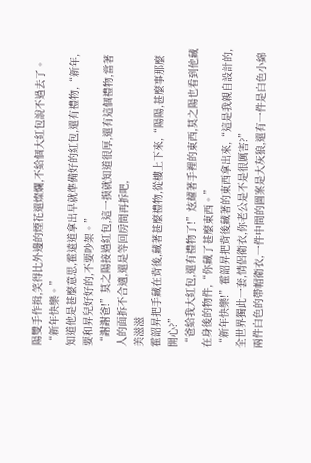陽雙手作揖,笑得比外邊的煙花還燦爛,不給個大紅包說不過去了。
“新年快樂。”
知道他是甚麼意思,霍遠道拿出早就準備好的紅包,還有禮物,“新年,要和昇兒好好的,不要吵架。”
“謝謝爸!”莫之陽接過紅包,這一摸就知道很厚,還有這個禮物,當著人的面拆不合適,還是等回房間再拆吧,
美滋滋
霍韶昇把手藏在背後,藏著甚麼禮物,從樓上下來,“陽陽,甚麼事那麼開心?”
“爸給我大紅包,還有禮物了!”炫耀著手裡的東西,莫之陽也看到他藏在身後的物件,“你藏了甚麼東西。”
“新年快樂!”霍韶昇把背後藏著的東西拿出來,“這是我親自設計的,全世界獨此一套,情侶衛衣,你老公是不是很厲害?”
兩件白色的帶帽衛衣,一件中間的圖案是大灰狼,還有一件是白色小綿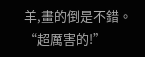羊,畫的倒是不錯。
“超厲害的!”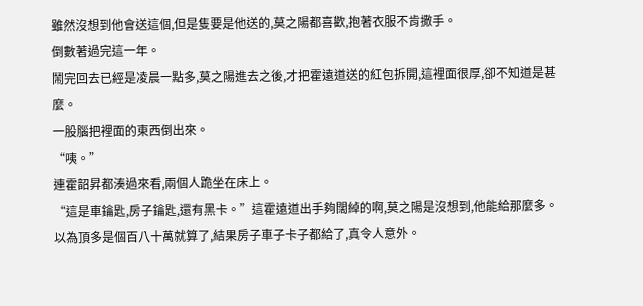雖然沒想到他會送這個,但是隻要是他送的,莫之陽都喜歡,抱著衣服不肯撒手。
倒數著過完這一年。
鬧完回去已經是凌晨一點多,莫之陽進去之後,才把霍遠道送的紅包拆開,這裡面很厚,卻不知道是甚麼。
一股腦把裡面的東西倒出來。
“咦。”
連霍韶昇都湊過來看,兩個人跪坐在床上。
“這是車鑰匙,房子鑰匙,還有黑卡。”這霍遠道出手夠闊綽的啊,莫之陽是沒想到,他能給那麼多。
以為頂多是個百八十萬就算了,結果房子車子卡子都給了,真令人意外。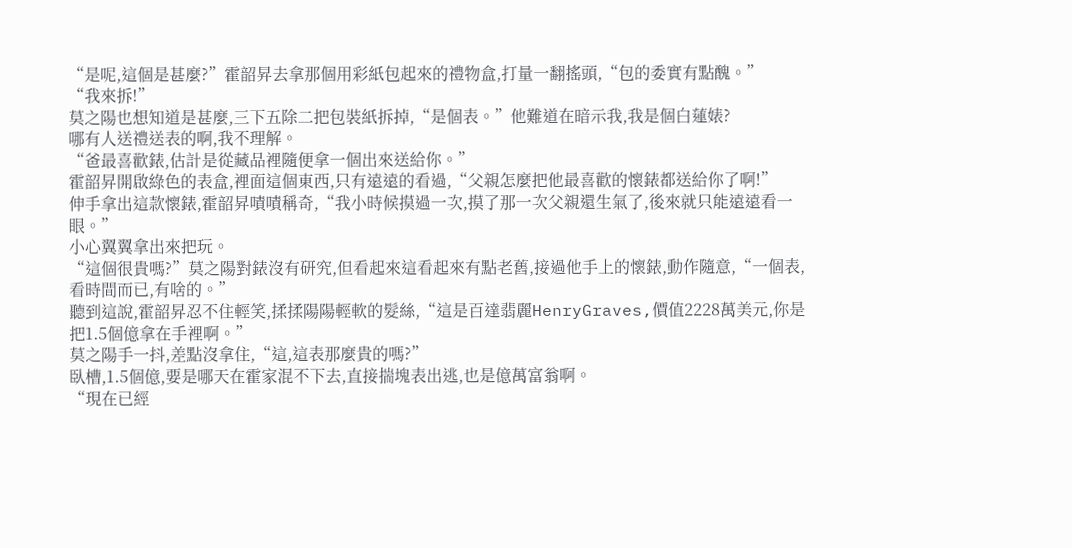“是呢,這個是甚麼?”霍韶昇去拿那個用彩紙包起來的禮物盒,打量一翻搖頭,“包的委實有點醜。”
“我來拆!”
莫之陽也想知道是甚麼,三下五除二把包裝紙拆掉,“是個表。”他難道在暗示我,我是個白蓮婊?
哪有人送禮送表的啊,我不理解。
“爸最喜歡錶,估計是從藏品裡隨便拿一個出來送給你。”
霍韶昇開啟綠色的表盒,裡面這個東西,只有遠遠的看過,“父親怎麼把他最喜歡的懷錶都送給你了啊!”
伸手拿出這款懷錶,霍韶昇嘖嘖稱奇,“我小時候摸過一次,摸了那一次父親還生氣了,後來就只能遠遠看一眼。”
小心翼翼拿出來把玩。
“這個很貴嗎?”莫之陽對錶沒有研究,但看起來這看起來有點老舊,接過他手上的懷錶,動作隨意,“一個表,看時間而已,有啥的。”
聽到這說,霍韶昇忍不住輕笑,揉揉陽陽輕軟的髮絲,“這是百達翡麗HenryGraves,價值2228萬美元,你是把1.5個億拿在手裡啊。”
莫之陽手一抖,差點沒拿住,“這,這表那麼貴的嗎?”
臥槽,1.5個億,要是哪天在霍家混不下去,直接揣塊表出逃,也是億萬富翁啊。
“現在已經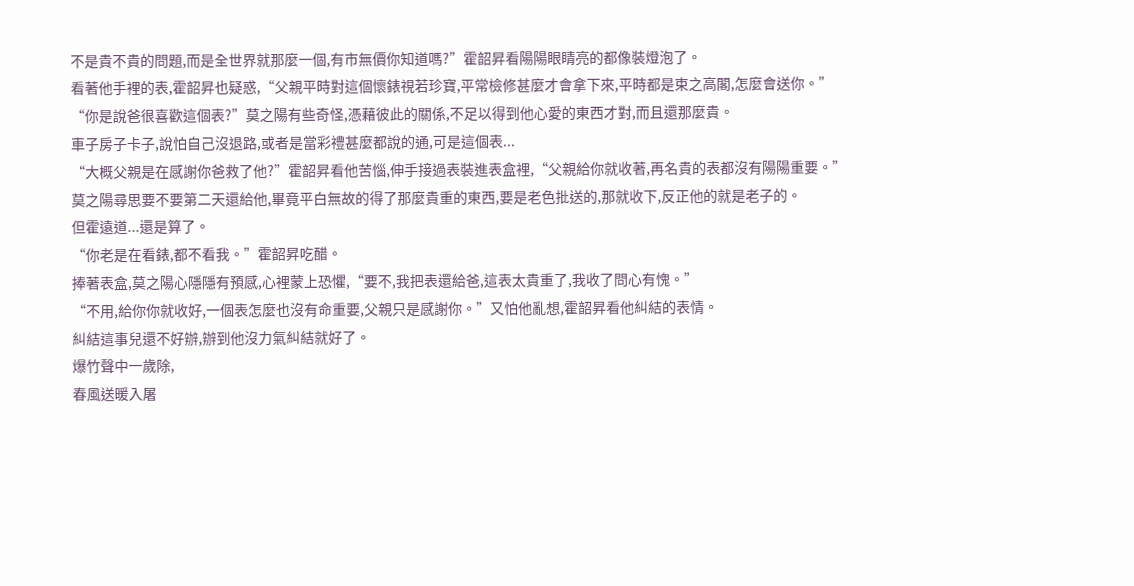不是貴不貴的問題,而是全世界就那麼一個,有市無價你知道嗎?”霍韶昇看陽陽眼睛亮的都像裝燈泡了。
看著他手裡的表,霍韶昇也疑惑,“父親平時對這個懷錶視若珍寶,平常檢修甚麼才會拿下來,平時都是束之高閣,怎麼會送你。”
“你是說爸很喜歡這個表?”莫之陽有些奇怪,憑藉彼此的關係,不足以得到他心愛的東西才對,而且還那麼貴。
車子房子卡子,說怕自己沒退路,或者是當彩禮甚麼都說的通,可是這個表...
“大概父親是在感謝你爸救了他?”霍韶昇看他苦惱,伸手接過表裝進表盒裡,“父親給你就收著,再名貴的表都沒有陽陽重要。”
莫之陽尋思要不要第二天還給他,畢竟平白無故的得了那麼貴重的東西,要是老色批送的,那就收下,反正他的就是老子的。
但霍遠道...還是算了。
“你老是在看錶,都不看我。”霍韶昇吃醋。
捧著表盒,莫之陽心隱隱有預感,心裡蒙上恐懼,“要不,我把表還給爸,這表太貴重了,我收了問心有愧。”
“不用,給你你就收好,一個表怎麼也沒有命重要,父親只是感謝你。”又怕他亂想,霍韶昇看他糾結的表情。
糾結這事兒還不好辦,辦到他沒力氣糾結就好了。
爆竹聲中一歲除,
春風送暖入屠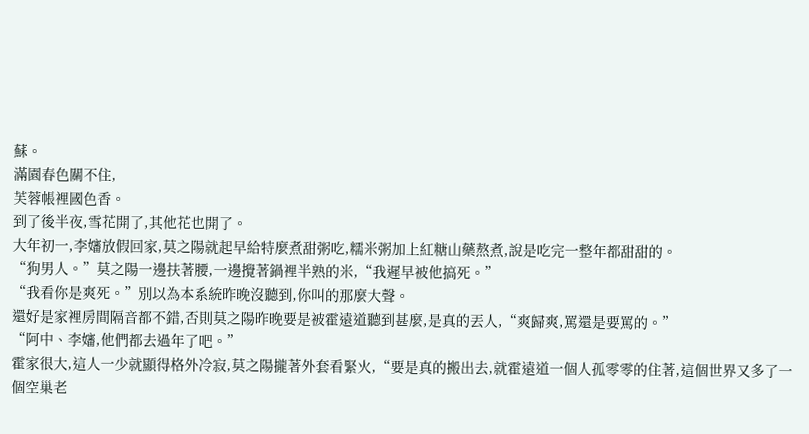蘇。
滿園春色關不住,
芙蓉帳裡國色香。
到了後半夜,雪花開了,其他花也開了。
大年初一,李嬸放假回家,莫之陽就起早給特麼煮甜粥吃,糯米粥加上紅糖山藥熬煮,說是吃完一整年都甜甜的。
“狗男人。”莫之陽一邊扶著腰,一邊攪著鍋裡半熟的米,“我遲早被他搞死。”
“我看你是爽死。”別以為本系統昨晚沒聽到,你叫的那麼大聲。
還好是家裡房間隔音都不錯,否則莫之陽昨晚要是被霍遠道聽到甚麼,是真的丟人,“爽歸爽,罵還是要罵的。”
“阿中、李嬸,他們都去過年了吧。”
霍家很大,這人一少就顯得格外冷寂,莫之陽攏著外套看緊火,“要是真的搬出去,就霍遠道一個人孤零零的住著,這個世界又多了一個空巢老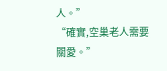人。”
“確實,空巢老人需要關愛。”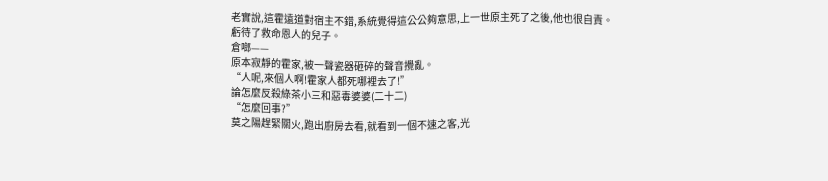老實說,這霍遠道對宿主不錯,系統覺得這公公夠意思,上一世原主死了之後,他也很自責。
虧待了救命恩人的兒子。
倉啷——
原本寂靜的霍家,被一聲瓷器砸碎的聲音攪亂。
“人呢,來個人啊!霍家人都死哪裡去了!”
論怎麼反殺綠茶小三和惡毒婆婆(二十二)
“怎麼回事?”
莫之陽趕緊關火,跑出廚房去看,就看到一個不速之客,光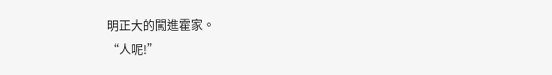明正大的闖進霍家。
“人呢!”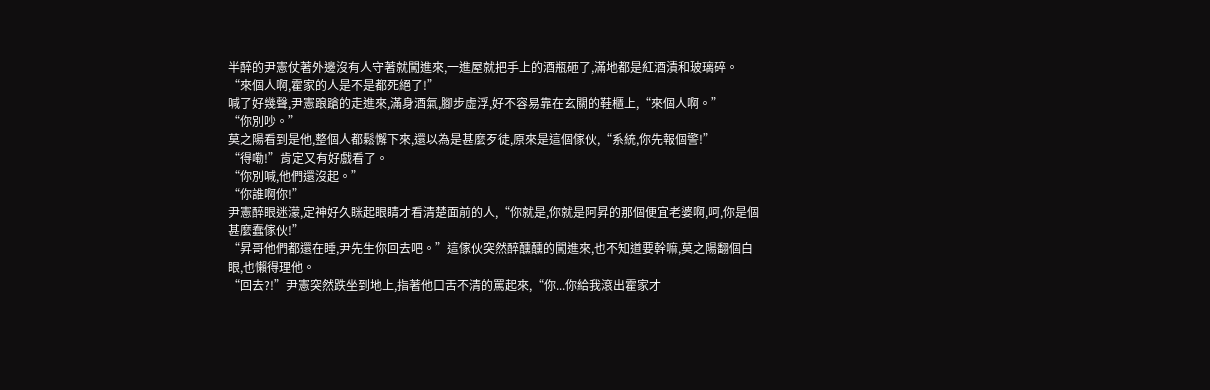半醉的尹憲仗著外邊沒有人守著就闖進來,一進屋就把手上的酒瓶砸了,滿地都是紅酒漬和玻璃碎。
“來個人啊,霍家的人是不是都死絕了!”
喊了好幾聲,尹憲踉蹌的走進來,滿身酒氣,腳步虛浮,好不容易靠在玄關的鞋櫃上,“來個人啊。”
“你別吵。”
莫之陽看到是他,整個人都鬆懈下來,還以為是甚麼歹徒,原來是這個傢伙,“系統,你先報個警!”
“得嘞!”肯定又有好戲看了。
“你別喊,他們還沒起。”
“你誰啊你!”
尹憲醉眼迷濛,定神好久眯起眼睛才看清楚面前的人,“你就是,你就是阿昇的那個便宜老婆啊,呵,你是個甚麼蠢傢伙!”
“昇哥他們都還在睡,尹先生你回去吧。”這傢伙突然醉醺醺的闖進來,也不知道要幹嘛,莫之陽翻個白眼,也懶得理他。
“回去?!”尹憲突然跌坐到地上,指著他口舌不清的罵起來,“你...你給我滾出霍家才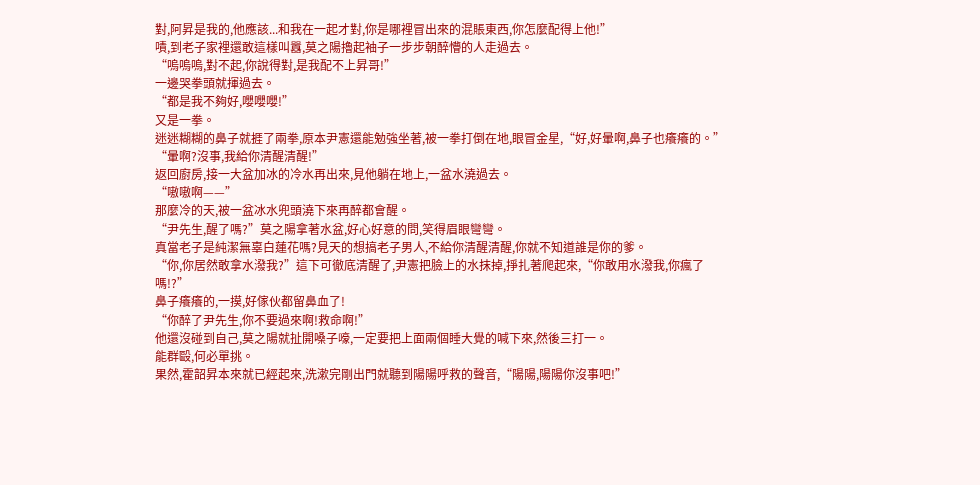對,阿昇是我的,他應該...和我在一起才對,你是哪裡冒出來的混賬東西,你怎麼配得上他!”
嘖,到老子家裡還敢這樣叫囂,莫之陽擼起袖子一步步朝醉懵的人走過去。
“嗚嗚嗚,對不起,你說得對,是我配不上昇哥!”
一邊哭拳頭就揮過去。
“都是我不夠好,嚶嚶嚶!”
又是一拳。
迷迷糊糊的鼻子就捱了兩拳,原本尹憲還能勉強坐著,被一拳打倒在地,眼冒金星,“好,好暈啊,鼻子也癢癢的。”
“暈啊?沒事,我給你清醒清醒!”
返回廚房,接一大盆加冰的冷水再出來,見他躺在地上,一盆水澆過去。
“嗷嗷啊——”
那麼冷的天,被一盆冰水兜頭澆下來再醉都會醒。
“尹先生,醒了嗎?”莫之陽拿著水盆,好心好意的問,笑得眉眼彎彎。
真當老子是純潔無辜白蓮花嗎?見天的想搞老子男人,不給你清醒清醒,你就不知道誰是你的爹。
“你,你居然敢拿水潑我?”這下可徹底清醒了,尹憲把臉上的水抹掉,掙扎著爬起來,“你敢用水潑我,你瘋了嗎!?”
鼻子癢癢的,一摸,好傢伙都留鼻血了!
“你醉了尹先生,你不要過來啊!救命啊!”
他還沒碰到自己,莫之陽就扯開嗓子嚎,一定要把上面兩個睡大覺的喊下來,然後三打一。
能群毆,何必單挑。
果然,霍韶昇本來就已經起來,洗漱完剛出門就聽到陽陽呼救的聲音,“陽陽,陽陽你沒事吧!”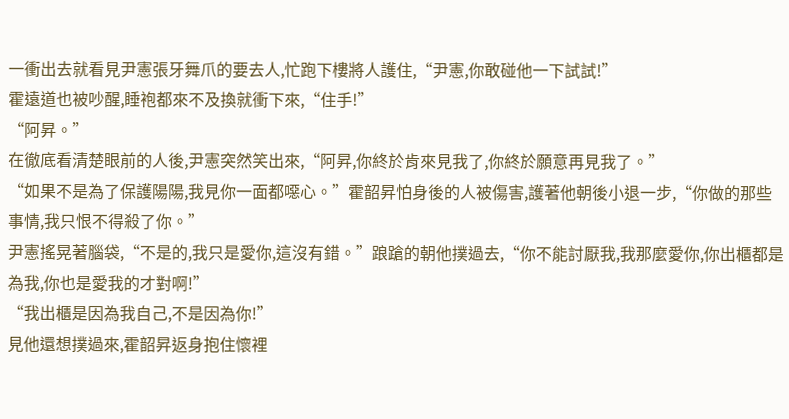一衝出去就看見尹憲張牙舞爪的要去人,忙跑下樓將人護住,“尹憲,你敢碰他一下試試!”
霍遠道也被吵醒,睡袍都來不及換就衝下來,“住手!”
“阿昇。”
在徹底看清楚眼前的人後,尹憲突然笑出來,“阿昇,你終於肯來見我了,你終於願意再見我了。”
“如果不是為了保護陽陽,我見你一面都噁心。”霍韶昇怕身後的人被傷害,護著他朝後小退一步,“你做的那些事情,我只恨不得殺了你。”
尹憲搖晃著腦袋,“不是的,我只是愛你,這沒有錯。”踉蹌的朝他撲過去,“你不能討厭我,我那麼愛你,你出櫃都是為我,你也是愛我的才對啊!”
“我出櫃是因為我自己,不是因為你!”
見他還想撲過來,霍韶昇返身抱住懷裡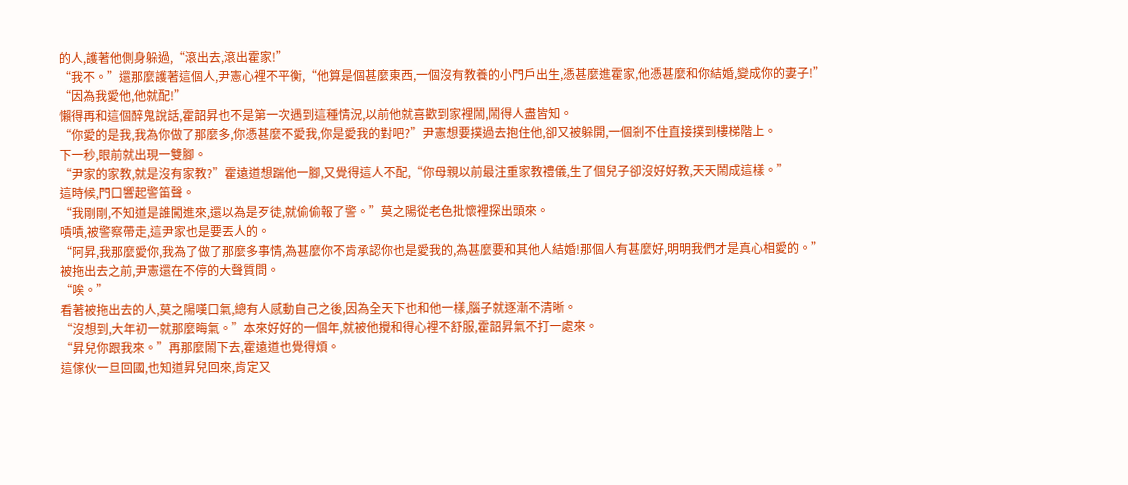的人,護著他側身躲過,“滾出去,滾出霍家!”
“我不。”還那麼護著這個人,尹憲心裡不平衡,“他算是個甚麼東西,一個沒有教養的小門戶出生,憑甚麼進霍家,他憑甚麼和你結婚,變成你的妻子!”
“因為我愛他,他就配!”
懶得再和這個醉鬼說話,霍韶昇也不是第一次遇到這種情況,以前他就喜歡到家裡鬧,鬧得人盡皆知。
“你愛的是我,我為你做了那麼多,你憑甚麼不愛我,你是愛我的對吧?”尹憲想要撲過去抱住他,卻又被躲開,一個剎不住直接撲到樓梯階上。
下一秒,眼前就出現一雙腳。
“尹家的家教,就是沒有家教?”霍遠道想踹他一腳,又覺得這人不配,“你母親以前最注重家教禮儀,生了個兒子卻沒好好教,天天鬧成這樣。”
這時候,門口響起警笛聲。
“我剛剛,不知道是誰闖進來,還以為是歹徒,就偷偷報了警。”莫之陽從老色批懷裡探出頭來。
嘖嘖,被警察帶走,這尹家也是要丟人的。
“阿昇,我那麼愛你,我為了做了那麼多事情,為甚麼你不肯承認你也是愛我的,為甚麼要和其他人結婚!那個人有甚麼好,明明我們才是真心相愛的。”
被拖出去之前,尹憲還在不停的大聲質問。
“唉。”
看著被拖出去的人,莫之陽嘆口氣,總有人感動自己之後,因為全天下也和他一樣,腦子就逐漸不清晰。
“沒想到,大年初一就那麼晦氣。”本來好好的一個年,就被他攪和得心裡不舒服,霍韶昇氣不打一處來。
“昇兒你跟我來。”再那麼鬧下去,霍遠道也覺得煩。
這傢伙一旦回國,也知道昇兒回來,肯定又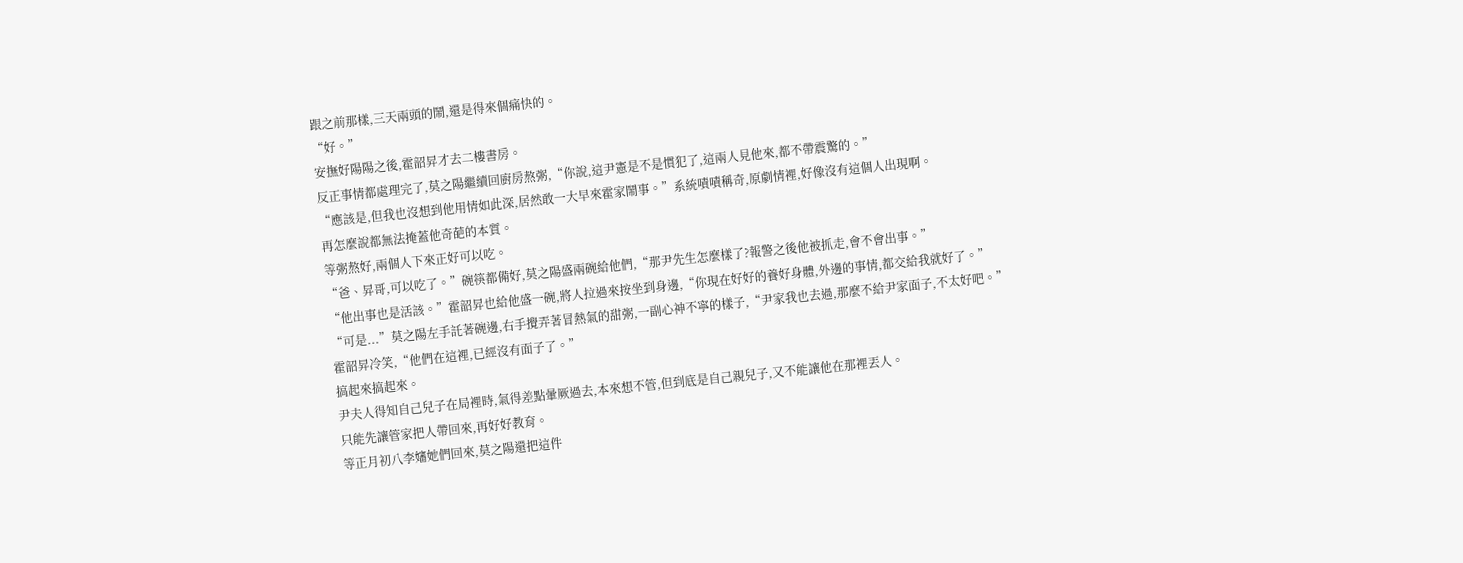跟之前那樣,三天兩頭的鬧,還是得來個痛快的。
“好。”
安撫好陽陽之後,霍韶昇才去二樓書房。
反正事情都處理完了,莫之陽繼續回廚房熬粥,“你說,這尹憲是不是慣犯了,這兩人見他來,都不帶震驚的。”
“應該是,但我也沒想到他用情如此深,居然敢一大早來霍家鬧事。”系統嘖嘖稱奇,原劇情裡,好像沒有這個人出現啊。
再怎麼說都無法掩蓋他奇葩的本質。
等粥熬好,兩個人下來正好可以吃。
“爸、昇哥,可以吃了。”碗筷都備好,莫之陽盛兩碗給他們,“那尹先生怎麼樣了?報警之後他被抓走,會不會出事。”
“他出事也是活該。”霍韶昇也給他盛一碗,將人拉過來按坐到身邊,“你現在好好的養好身體,外邊的事情,都交給我就好了。”
“可是...”莫之陽左手託著碗邊,右手攪弄著冒熱氣的甜粥,一副心神不寧的樣子,“尹家我也去過,那麼不給尹家面子,不太好吧。”
霍韶昇冷笑,“他們在這裡,已經沒有面子了。”
搞起來搞起來。
尹夫人得知自己兒子在局裡時,氣得差點暈厥過去,本來想不管,但到底是自己親兒子,又不能讓他在那裡丟人。
只能先讓管家把人帶回來,再好好教育。
等正月初八李嬸她們回來,莫之陽還把這件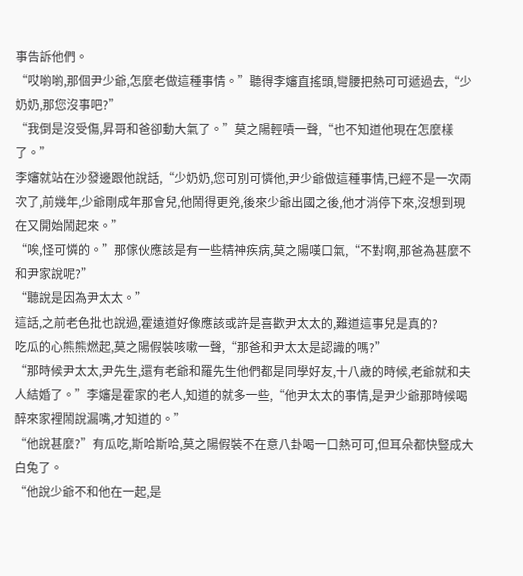事告訴他們。
“哎喲喲,那個尹少爺,怎麼老做這種事情。”聽得李嬸直搖頭,彎腰把熱可可遞過去,“少奶奶,那您沒事吧?”
“我倒是沒受傷,昇哥和爸卻動大氣了。”莫之陽輕嘖一聲,“也不知道他現在怎麼樣了。”
李嬸就站在沙發邊跟他說話,“少奶奶,您可別可憐他,尹少爺做這種事情,已經不是一次兩次了,前幾年,少爺剛成年那會兒,他鬧得更兇,後來少爺出國之後,他才消停下來,沒想到現在又開始鬧起來。”
“唉,怪可憐的。”那傢伙應該是有一些精神疾病,莫之陽嘆口氣,“不對啊,那爸為甚麼不和尹家說呢?”
“聽說是因為尹太太。”
這話,之前老色批也說過,霍遠道好像應該或許是喜歡尹太太的,難道這事兒是真的?
吃瓜的心熊熊燃起,莫之陽假裝咳嗽一聲,“那爸和尹太太是認識的嗎?”
“那時候尹太太,尹先生,還有老爺和羅先生他們都是同學好友,十八歲的時候,老爺就和夫人結婚了。”李嬸是霍家的老人,知道的就多一些,“他尹太太的事情,是尹少爺那時候喝醉來家裡鬧說漏嘴,才知道的。”
“他說甚麼?”有瓜吃,斯哈斯哈,莫之陽假裝不在意八卦喝一口熱可可,但耳朵都快豎成大白兔了。
“他說少爺不和他在一起,是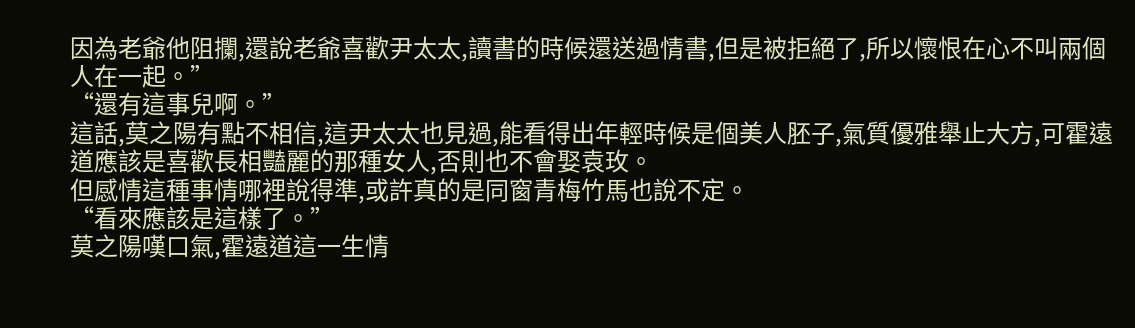因為老爺他阻攔,還說老爺喜歡尹太太,讀書的時候還送過情書,但是被拒絕了,所以懷恨在心不叫兩個人在一起。”
“還有這事兒啊。”
這話,莫之陽有點不相信,這尹太太也見過,能看得出年輕時候是個美人胚子,氣質優雅舉止大方,可霍遠道應該是喜歡長相豔麗的那種女人,否則也不會娶袁玫。
但感情這種事情哪裡說得準,或許真的是同窗青梅竹馬也說不定。
“看來應該是這樣了。”
莫之陽嘆口氣,霍遠道這一生情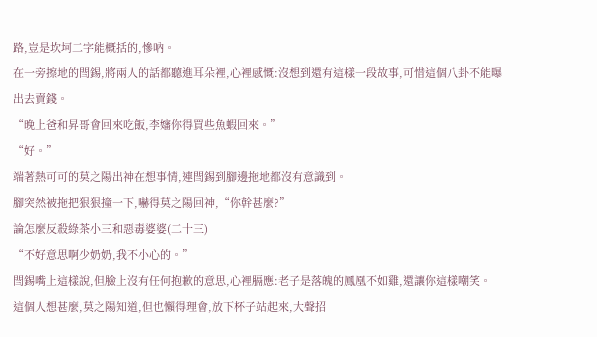路,豈是坎坷二字能概括的,慘吶。
在一旁擦地的閆錫,將兩人的話都聽進耳朵裡,心裡感慨:沒想到還有這樣一段故事,可惜這個八卦不能曝出去賣錢。
“晚上爸和昇哥會回來吃飯,李嬸你得買些魚蝦回來。”
“好。”
端著熱可可的莫之陽出神在想事情,連閆錫到腳邊拖地都沒有意識到。
腳突然被拖把狠狠撞一下,嚇得莫之陽回神,“你幹甚麼?”
論怎麼反殺綠茶小三和惡毒婆婆(二十三)
“不好意思啊少奶奶,我不小心的。”
閆錫嘴上這樣說,但臉上沒有任何抱歉的意思,心裡膈應:老子是落魄的鳳凰不如雞,還讓你這樣嘲笑。
這個人想甚麼,莫之陽知道,但也懶得理會,放下杯子站起來,大聲招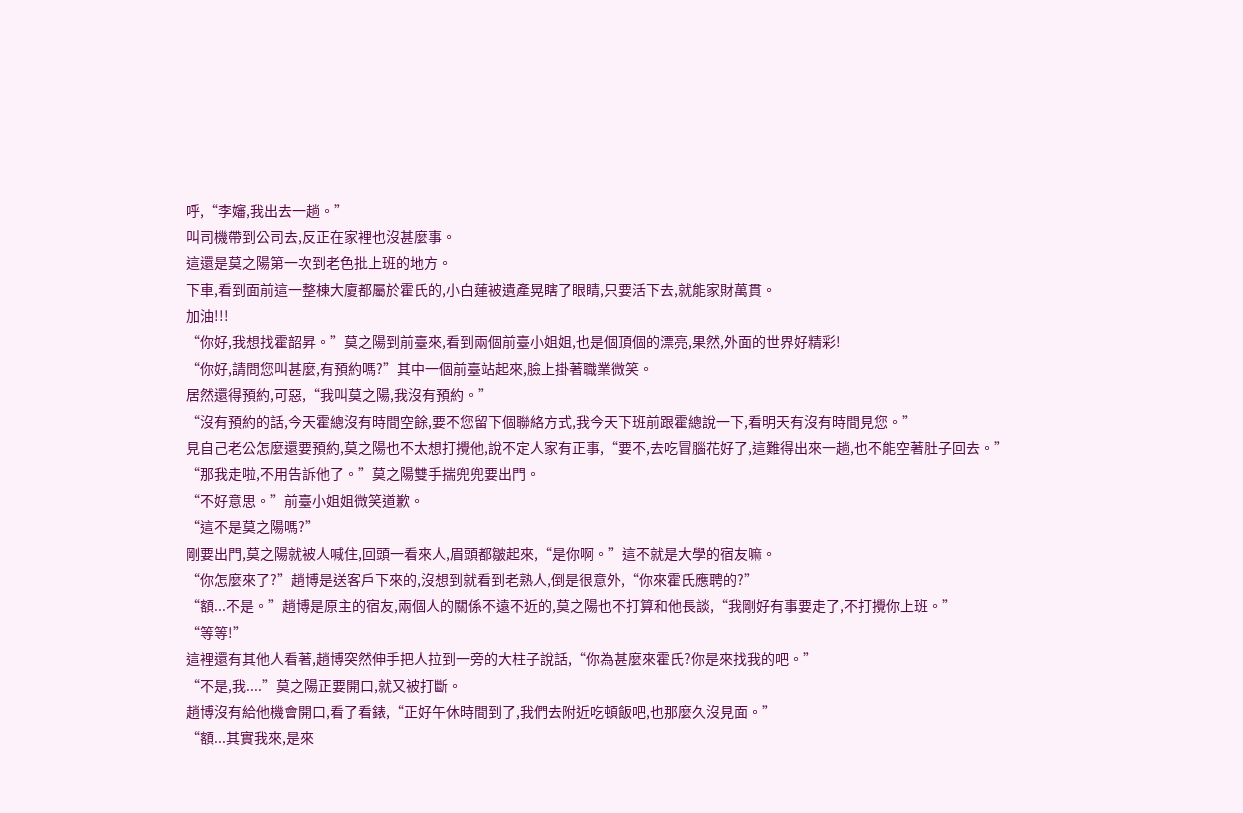呼,“李嬸,我出去一趟。”
叫司機帶到公司去,反正在家裡也沒甚麼事。
這還是莫之陽第一次到老色批上班的地方。
下車,看到面前這一整棟大廈都屬於霍氏的,小白蓮被遺產晃瞎了眼睛,只要活下去,就能家財萬貫。
加油!!!
“你好,我想找霍韶昇。”莫之陽到前臺來,看到兩個前臺小姐姐,也是個頂個的漂亮,果然,外面的世界好精彩!
“你好,請問您叫甚麼,有預約嗎?”其中一個前臺站起來,臉上掛著職業微笑。
居然還得預約,可惡,“我叫莫之陽,我沒有預約。”
“沒有預約的話,今天霍總沒有時間空餘,要不您留下個聯絡方式,我今天下班前跟霍總說一下,看明天有沒有時間見您。”
見自己老公怎麼還要預約,莫之陽也不太想打攪他,說不定人家有正事,“要不,去吃冒腦花好了,這難得出來一趟,也不能空著肚子回去。”
“那我走啦,不用告訴他了。”莫之陽雙手揣兜兜要出門。
“不好意思。”前臺小姐姐微笑道歉。
“這不是莫之陽嗎?”
剛要出門,莫之陽就被人喊住,回頭一看來人,眉頭都皺起來,“是你啊。”這不就是大學的宿友嘛。
“你怎麼來了?”趙博是送客戶下來的,沒想到就看到老熟人,倒是很意外,“你來霍氏應聘的?”
“額...不是。”趙博是原主的宿友,兩個人的關係不遠不近的,莫之陽也不打算和他長談,“我剛好有事要走了,不打攪你上班。”
“等等!”
這裡還有其他人看著,趙博突然伸手把人拉到一旁的大柱子說話,“你為甚麼來霍氏?你是來找我的吧。”
“不是,我....”莫之陽正要開口,就又被打斷。
趙博沒有給他機會開口,看了看錶,“正好午休時間到了,我們去附近吃頓飯吧,也那麼久沒見面。”
“額...其實我來,是來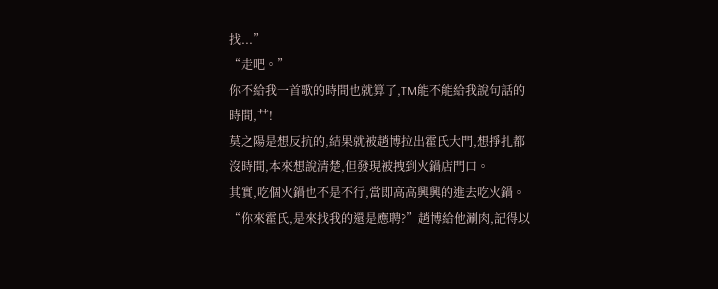找...”
“走吧。”
你不給我一首歌的時間也就算了,TM能不能給我說句話的時間,艹!
莫之陽是想反抗的,結果就被趙博拉出霍氏大門,想掙扎都沒時間,本來想說清楚,但發現被拽到火鍋店門口。
其實,吃個火鍋也不是不行,當即高高興興的進去吃火鍋。
“你來霍氏,是來找我的還是應聘?”趙博給他涮肉,記得以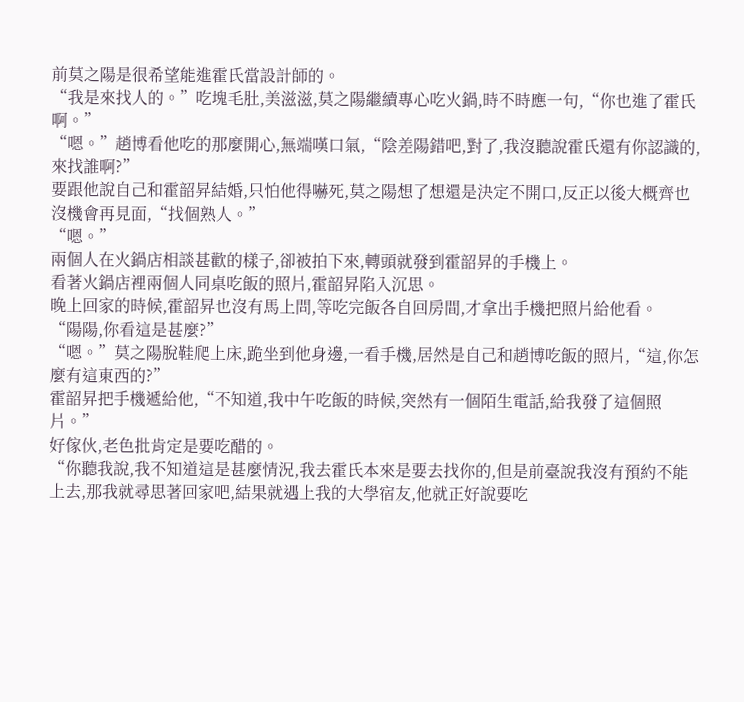前莫之陽是很希望能進霍氏當設計師的。
“我是來找人的。”吃塊毛肚,美滋滋,莫之陽繼續專心吃火鍋,時不時應一句,“你也進了霍氏啊。”
“嗯。”趙博看他吃的那麼開心,無端嘆口氣,“陰差陽錯吧,對了,我沒聽說霍氏還有你認識的,來找誰啊?”
要跟他說自己和霍韶昇結婚,只怕他得嚇死,莫之陽想了想還是決定不開口,反正以後大概齊也沒機會再見面,“找個熟人。”
“嗯。”
兩個人在火鍋店相談甚歡的樣子,卻被拍下來,轉頭就發到霍韶昇的手機上。
看著火鍋店裡兩個人同桌吃飯的照片,霍韶昇陷入沉思。
晚上回家的時候,霍韶昇也沒有馬上問,等吃完飯各自回房間,才拿出手機把照片給他看。
“陽陽,你看這是甚麼?”
“嗯。”莫之陽脫鞋爬上床,跪坐到他身邊,一看手機,居然是自己和趙博吃飯的照片,“這,你怎麼有這東西的?”
霍韶昇把手機遞給他,“不知道,我中午吃飯的時候,突然有一個陌生電話,給我發了這個照片。”
好傢伙,老色批肯定是要吃醋的。
“你聽我說,我不知道這是甚麼情況,我去霍氏本來是要去找你的,但是前臺說我沒有預約不能上去,那我就尋思著回家吧,結果就遇上我的大學宿友,他就正好說要吃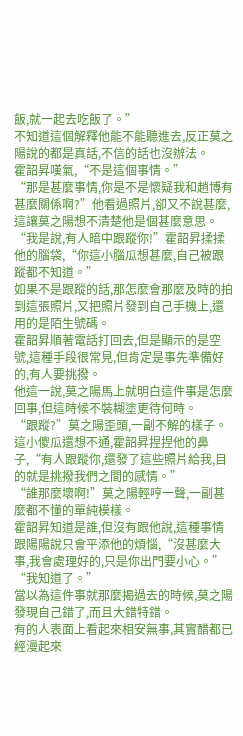飯,就一起去吃飯了。”
不知道這個解釋他能不能聽進去,反正莫之陽說的都是真話,不信的話也沒辦法。
霍韶昇嘆氣,“不是這個事情。”
“那是甚麼事情,你是不是懷疑我和趙博有甚麼關係啊?”他看過照片,卻又不說甚麼,這讓莫之陽想不清楚他是個甚麼意思。
“我是說,有人暗中跟蹤你!”霍韶昇揉揉他的腦袋,“你這小腦瓜想甚麼,自己被跟蹤都不知道。”
如果不是跟蹤的話,那怎麼會那麼及時的拍到這張照片,又把照片發到自己手機上,還用的是陌生號碼。
霍韶昇順著電話打回去,但是顯示的是空號,這種手段很常見,但肯定是事先準備好的,有人要挑撥。
他這一說,莫之陽馬上就明白這件事是怎麼回事,但這時候不裝糊塗更待何時。
“跟蹤?”莫之陽歪頭,一副不解的樣子。
這小傻瓜還想不通,霍韶昇捏捏他的鼻子,“有人跟蹤你,還發了這些照片給我,目的就是挑撥我們之間的感情。”
“誰那麼壞啊!”莫之陽輕哼一聲,一副甚麼都不懂的單純模樣。
霍韶昇知道是誰,但沒有跟他說,這種事情跟陽陽說只會平添他的煩惱,“沒甚麼大事,我會處理好的,只是你出門要小心。”
“我知道了。”
當以為這件事就那麼揭過去的時候,莫之陽發現自己錯了,而且大錯特錯。
有的人表面上看起來相安無事,其實醋都已經漫起來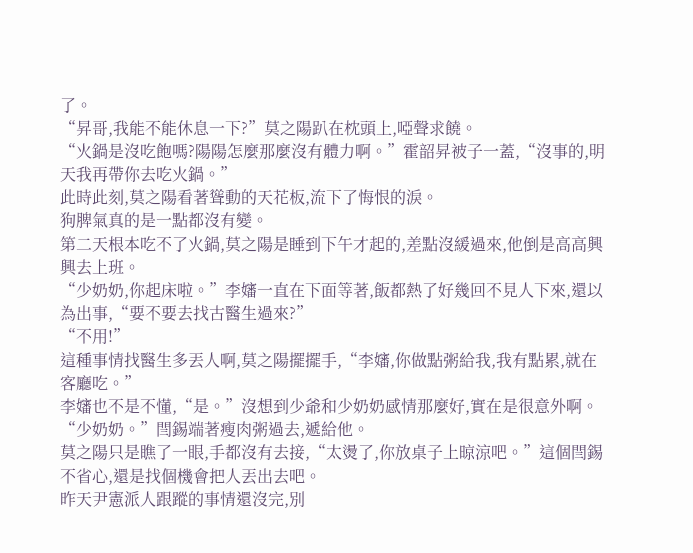了。
“昇哥,我能不能休息一下?”莫之陽趴在枕頭上,啞聲求饒。
“火鍋是沒吃飽嗎?陽陽怎麼那麼沒有體力啊。”霍韶昇被子一蓋,“沒事的,明天我再帶你去吃火鍋。”
此時此刻,莫之陽看著聳動的天花板,流下了悔恨的淚。
狗脾氣真的是一點都沒有變。
第二天根本吃不了火鍋,莫之陽是睡到下午才起的,差點沒緩過來,他倒是高高興興去上班。
“少奶奶,你起床啦。”李嬸一直在下面等著,飯都熱了好幾回不見人下來,還以為出事,“要不要去找古醫生過來?”
“不用!”
這種事情找醫生多丟人啊,莫之陽擺擺手,“李嬸,你做點粥給我,我有點累,就在客廳吃。”
李嬸也不是不懂,“是。”沒想到少爺和少奶奶感情那麼好,實在是很意外啊。
“少奶奶。”閆錫端著瘦肉粥過去,遞給他。
莫之陽只是瞧了一眼,手都沒有去接,“太燙了,你放桌子上晾涼吧。”這個閆錫不省心,還是找個機會把人丟出去吧。
昨天尹憲派人跟蹤的事情還沒完,別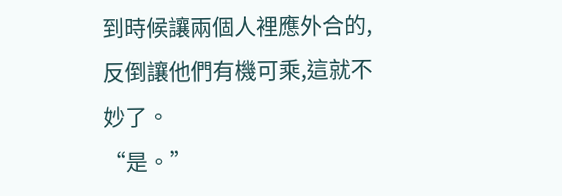到時候讓兩個人裡應外合的,反倒讓他們有機可乘,這就不妙了。
“是。”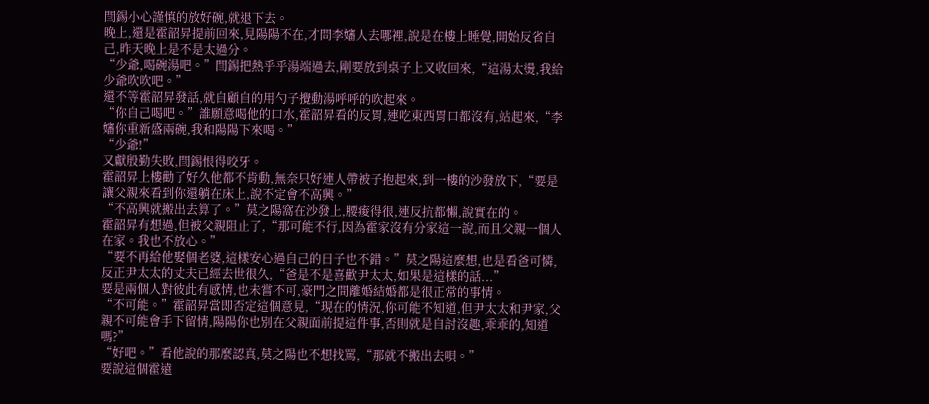閆錫小心謹慎的放好碗,就退下去。
晚上,還是霍韶昇提前回來,見陽陽不在,才問李嬸人去哪裡,說是在樓上睡覺,開始反省自己,昨天晚上是不是太過分。
“少爺,喝碗湯吧。”閆錫把熱乎乎湯端過去,剛要放到桌子上又收回來,“這湯太燙,我給少爺吹吹吧。”
還不等霍韶昇發話,就自顧自的用勺子攪動湯呼呼的吹起來。
“你自己喝吧。”誰願意喝他的口水,霍韶昇看的反胃,連吃東西胃口都沒有,站起來,“李嬸你重新盛兩碗,我和陽陽下來喝。”
“少爺!”
又獻殷勤失敗,閆錫恨得咬牙。
霍韶昇上樓勸了好久他都不肯動,無奈只好連人帶被子抱起來,到一樓的沙發放下,“要是讓父親來看到你還躺在床上,說不定會不高興。”
“不高興就搬出去算了。”莫之陽窩在沙發上,腰痠得很,連反抗都懶,說實在的。
霍韶昇有想過,但被父親阻止了,“那可能不行,因為霍家沒有分家這一說,而且父親一個人在家。我也不放心。”
“要不再給他娶個老婆,這樣安心過自己的日子也不錯。”莫之陽這麼想,也是看爸可憐,反正尹太太的丈夫已經去世很久,“爸是不是喜歡尹太太,如果是這樣的話...”
要是兩個人對彼此有感情,也未嘗不可,豪門之間離婚結婚都是很正常的事情。
“不可能。”霍韶昇當即否定這個意見,“現在的情況,你可能不知道,但尹太太和尹家,父親不可能會手下留情,陽陽你也別在父親面前提這件事,否則就是自討沒趣,乖乖的,知道嗎?”
“好吧。”看他說的那麼認真,莫之陽也不想找罵,“那就不搬出去唄。”
要說這個霍遠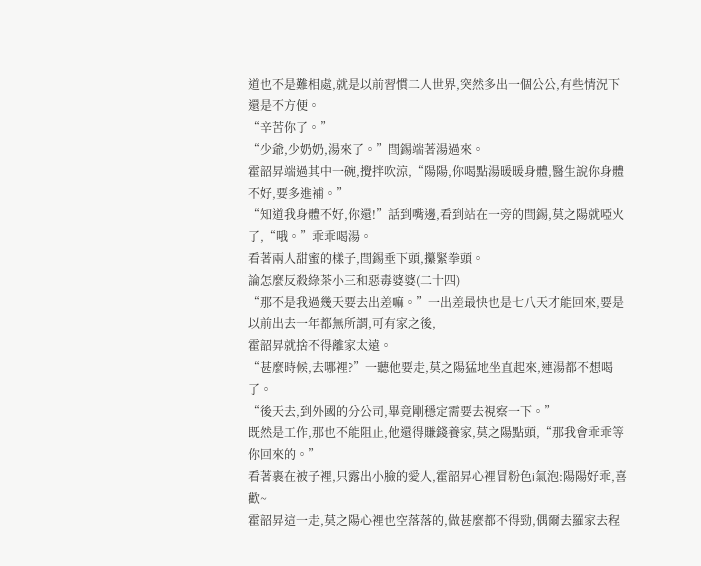道也不是難相處,就是以前習慣二人世界,突然多出一個公公,有些情況下還是不方便。
“辛苦你了。”
“少爺,少奶奶,湯來了。”閆錫端著湯過來。
霍韶昇端過其中一碗,攪拌吹涼,“陽陽,你喝點湯暖暖身體,醫生說你身體不好,要多進補。”
“知道我身體不好,你還!”話到嘴邊,看到站在一旁的閆錫,莫之陽就啞火了,“哦。”乖乖喝湯。
看著兩人甜蜜的樣子,閆錫垂下頭,攥緊拳頭。
論怎麼反殺綠茶小三和惡毒婆婆(二十四)
“那不是我過幾天要去出差嘛。”一出差最快也是七八天才能回來,要是以前出去一年都無所謂,可有家之後,
霍韶昇就捨不得離家太遠。
“甚麼時候,去哪裡?”一聽他要走,莫之陽猛地坐直起來,連湯都不想喝了。
“後天去,到外國的分公司,畢竟剛穩定需要去視察一下。”
既然是工作,那也不能阻止,他還得賺錢養家,莫之陽點頭,“那我會乖乖等你回來的。”
看著裹在被子裡,只露出小臉的愛人,霍韶昇心裡冒粉色i氣泡:陽陽好乖,喜歡~
霍韶昇這一走,莫之陽心裡也空落落的,做甚麼都不得勁,偶爾去羅家去程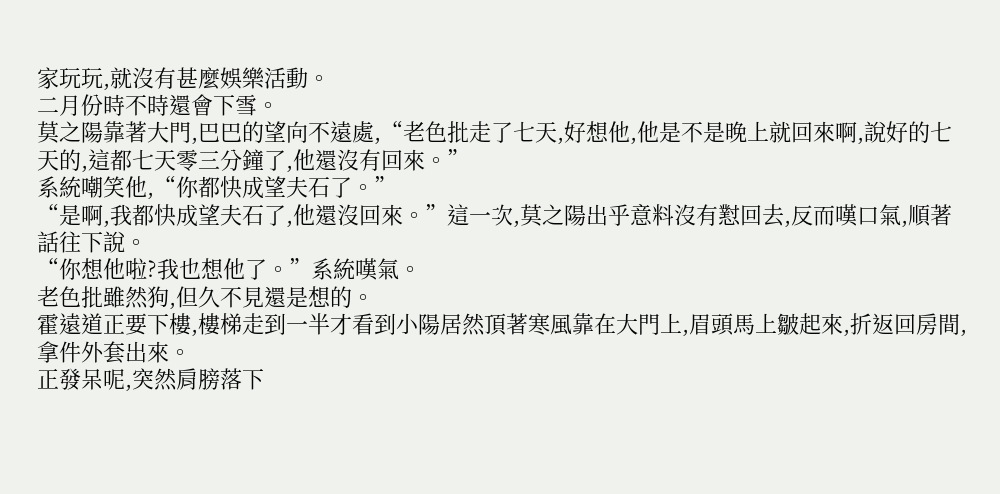家玩玩,就沒有甚麼娛樂活動。
二月份時不時還會下雪。
莫之陽靠著大門,巴巴的望向不遠處,“老色批走了七天,好想他,他是不是晚上就回來啊,說好的七天的,這都七天零三分鐘了,他還沒有回來。”
系統嘲笑他,“你都快成望夫石了。”
“是啊,我都快成望夫石了,他還沒回來。”這一次,莫之陽出乎意料沒有懟回去,反而嘆口氣,順著話往下說。
“你想他啦?我也想他了。”系統嘆氣。
老色批雖然狗,但久不見還是想的。
霍遠道正要下樓,樓梯走到一半才看到小陽居然頂著寒風靠在大門上,眉頭馬上皺起來,折返回房間,拿件外套出來。
正發呆呢,突然肩膀落下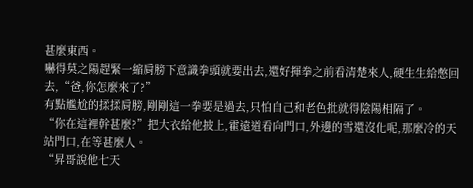甚麼東西。
嚇得莫之陽趕緊一縮肩膀下意識拳頭就要出去,還好揮拳之前看清楚來人,硬生生給憋回去,“爸,你怎麼來了?”
有點尷尬的揉揉肩膀,剛剛這一拳要是過去,只怕自己和老色批就得陰陽相隔了。
“你在這裡幹甚麼?”把大衣給他披上,霍遠道看向門口,外邊的雪還沒化呢,那麼冷的天站門口,在等甚麼人。
“昇哥說他七天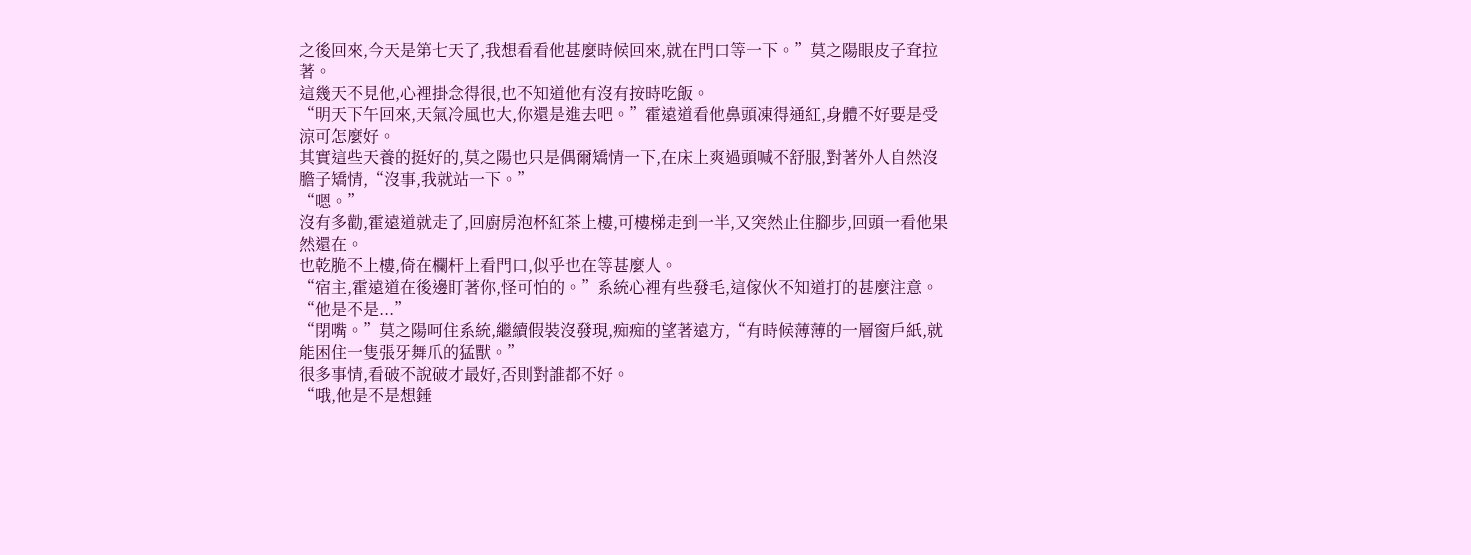之後回來,今天是第七天了,我想看看他甚麼時候回來,就在門口等一下。”莫之陽眼皮子耷拉著。
這幾天不見他,心裡掛念得很,也不知道他有沒有按時吃飯。
“明天下午回來,天氣冷風也大,你還是進去吧。”霍遠道看他鼻頭凍得通紅,身體不好要是受涼可怎麼好。
其實這些天養的挺好的,莫之陽也只是偶爾矯情一下,在床上爽過頭喊不舒服,對著外人自然沒膽子矯情,“沒事,我就站一下。”
“嗯。”
沒有多勸,霍遠道就走了,回廚房泡杯紅茶上樓,可樓梯走到一半,又突然止住腳步,回頭一看他果然還在。
也乾脆不上樓,倚在欄杆上看門口,似乎也在等甚麼人。
“宿主,霍遠道在後邊盯著你,怪可怕的。”系統心裡有些發毛,這傢伙不知道打的甚麼注意。
“他是不是...”
“閉嘴。”莫之陽呵住系統,繼續假裝沒發現,痴痴的望著遠方,“有時候薄薄的一層窗戶紙,就能困住一隻張牙舞爪的猛獸。”
很多事情,看破不說破才最好,否則對誰都不好。
“哦,他是不是想錘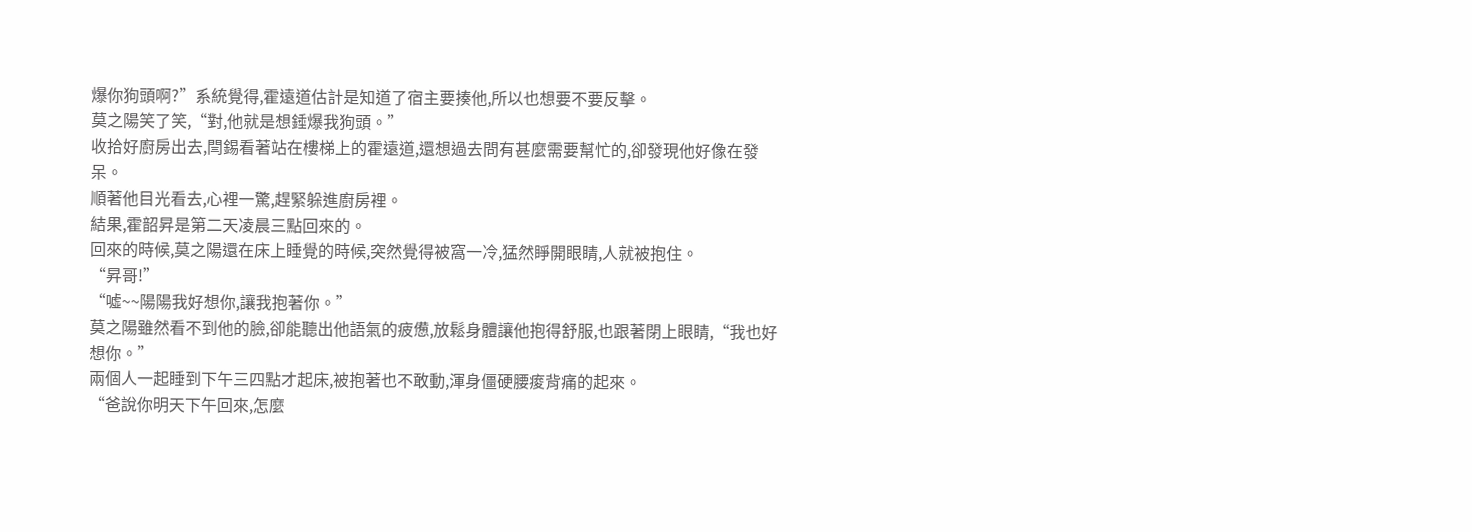爆你狗頭啊?”系統覺得,霍遠道估計是知道了宿主要揍他,所以也想要不要反擊。
莫之陽笑了笑,“對,他就是想錘爆我狗頭。”
收拾好廚房出去,閆錫看著站在樓梯上的霍遠道,還想過去問有甚麼需要幫忙的,卻發現他好像在發呆。
順著他目光看去,心裡一驚,趕緊躲進廚房裡。
結果,霍韶昇是第二天凌晨三點回來的。
回來的時候,莫之陽還在床上睡覺的時候,突然覺得被窩一冷,猛然睜開眼睛,人就被抱住。
“昇哥!”
“噓~~陽陽我好想你,讓我抱著你。”
莫之陽雖然看不到他的臉,卻能聽出他語氣的疲憊,放鬆身體讓他抱得舒服,也跟著閉上眼睛,“我也好想你。”
兩個人一起睡到下午三四點才起床,被抱著也不敢動,渾身僵硬腰痠背痛的起來。
“爸說你明天下午回來,怎麼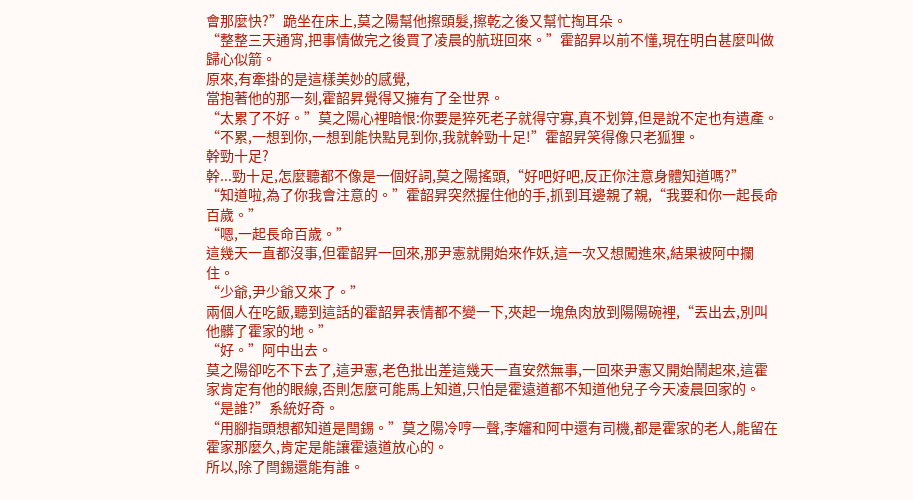會那麼快?”跪坐在床上,莫之陽幫他擦頭髮,擦乾之後又幫忙掏耳朵。
“整整三天通宵,把事情做完之後買了凌晨的航班回來。”霍韶昇以前不懂,現在明白甚麼叫做歸心似箭。
原來,有牽掛的是這樣美妙的感覺,
當抱著他的那一刻,霍韶昇覺得又擁有了全世界。
“太累了不好。”莫之陽心裡暗恨:你要是猝死老子就得守寡,真不划算,但是說不定也有遺產。
“不累,一想到你,一想到能快點見到你,我就幹勁十足!”霍韶昇笑得像只老狐狸。
幹勁十足?
幹...勁十足,怎麼聽都不像是一個好詞,莫之陽搖頭,“好吧好吧,反正你注意身體知道嗎?”
“知道啦,為了你我會注意的。”霍韶昇突然握住他的手,抓到耳邊親了親,“我要和你一起長命百歲。”
“嗯,一起長命百歲。”
這幾天一直都沒事,但霍韶昇一回來,那尹憲就開始來作妖,這一次又想闖進來,結果被阿中攔住。
“少爺,尹少爺又來了。”
兩個人在吃飯,聽到這話的霍韶昇表情都不變一下,夾起一塊魚肉放到陽陽碗裡,“丟出去,別叫他髒了霍家的地。”
“好。”阿中出去。
莫之陽卻吃不下去了,這尹憲,老色批出差這幾天一直安然無事,一回來尹憲又開始鬧起來,這霍家肯定有他的眼線,否則怎麼可能馬上知道,只怕是霍遠道都不知道他兒子今天凌晨回家的。
“是誰?”系統好奇。
“用腳指頭想都知道是閆錫。”莫之陽冷哼一聲,李嬸和阿中還有司機,都是霍家的老人,能留在霍家那麼久,肯定是能讓霍遠道放心的。
所以,除了閆錫還能有誰。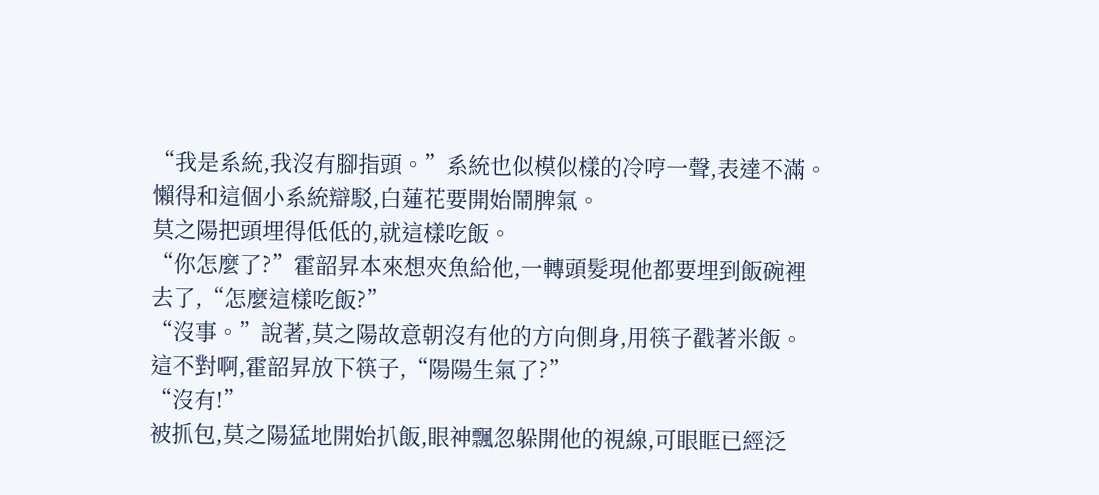“我是系統,我沒有腳指頭。”系統也似模似樣的冷哼一聲,表達不滿。
懶得和這個小系統辯駁,白蓮花要開始鬧脾氣。
莫之陽把頭埋得低低的,就這樣吃飯。
“你怎麼了?”霍韶昇本來想夾魚給他,一轉頭髮現他都要埋到飯碗裡去了,“怎麼這樣吃飯?”
“沒事。”說著,莫之陽故意朝沒有他的方向側身,用筷子戳著米飯。
這不對啊,霍韶昇放下筷子,“陽陽生氣了?”
“沒有!”
被抓包,莫之陽猛地開始扒飯,眼神飄忽躲開他的視線,可眼眶已經泛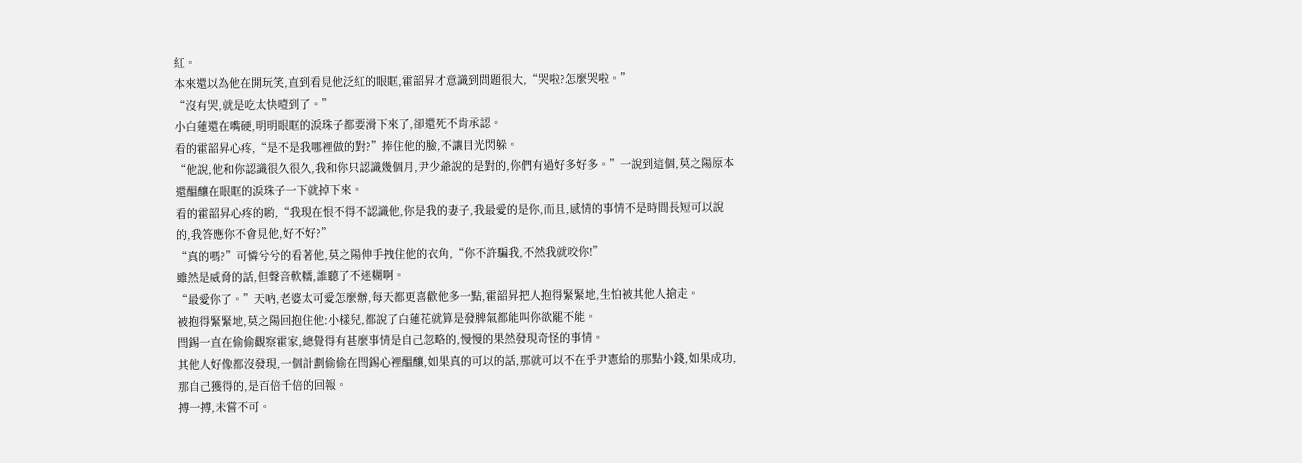紅。
本來還以為他在開玩笑,直到看見他泛紅的眼眶,霍韶昇才意識到問題很大,“哭啦?怎麼哭啦。”
“沒有哭,就是吃太快噎到了。”
小白蓮還在嘴硬,明明眼眶的淚珠子都要滑下來了,卻還死不肯承認。
看的霍韶昇心疼,“是不是我哪裡做的對?”捧住他的臉,不讓目光閃躲。
“他說,他和你認識很久很久,我和你只認識幾個月,尹少爺說的是對的,你們有過好多好多。”一說到這個,莫之陽原本還醞釀在眼眶的淚珠子一下就掉下來。
看的霍韶昇心疼的喲,“我現在恨不得不認識他,你是我的妻子,我最愛的是你,而且,感情的事情不是時間長短可以說的,我答應你不會見他,好不好?”
“真的嗎?”可憐兮兮的看著他,莫之陽伸手拽住他的衣角,“你不許騙我,不然我就咬你!”
雖然是威脅的話,但聲音軟糯,誰聽了不迷糊啊。
“最愛你了。”天吶,老婆太可愛怎麼辦,每天都更喜歡他多一點,霍韶昇把人抱得緊緊地,生怕被其他人搶走。
被抱得緊緊地,莫之陽回抱住他:小樣兒,都說了白蓮花就算是發脾氣都能叫你欲罷不能。
閆錫一直在偷偷觀察霍家,總覺得有甚麼事情是自己忽略的,慢慢的果然發現奇怪的事情。
其他人好像都沒發現,一個計劃偷偷在閆錫心裡醞釀,如果真的可以的話,那就可以不在乎尹憲給的那點小錢,如果成功,那自己獲得的,是百倍千倍的回報。
搏一搏,未嘗不可。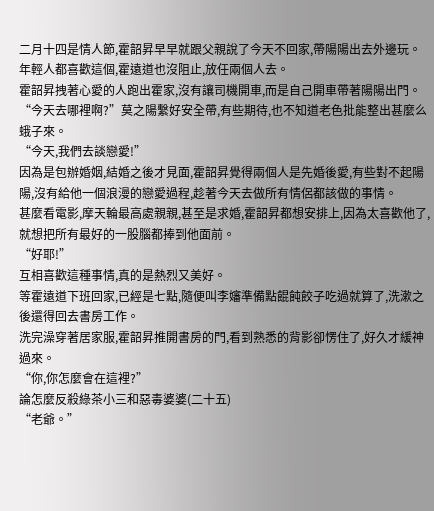二月十四是情人節,霍韶昇早早就跟父親說了今天不回家,帶陽陽出去外邊玩。
年輕人都喜歡這個,霍遠道也沒阻止,放任兩個人去。
霍韶昇拽著心愛的人跑出霍家,沒有讓司機開車,而是自己開車帶著陽陽出門。
“今天去哪裡啊?”莫之陽繫好安全帶,有些期待,也不知道老色批能整出甚麼么蛾子來。
“今天,我們去談戀愛!”
因為是包辦婚姻,結婚之後才見面,霍韶昇覺得兩個人是先婚後愛,有些對不起陽陽,沒有給他一個浪漫的戀愛過程,趁著今天去做所有情侶都該做的事情。
甚麼看電影,摩天輪最高處親親,甚至是求婚,霍韶昇都想安排上,因為太喜歡他了,就想把所有最好的一股腦都捧到他面前。
“好耶!”
互相喜歡這種事情,真的是熱烈又美好。
等霍遠道下班回家,已經是七點,隨便叫李嬸準備點餛飩餃子吃過就算了,洗漱之後還得回去書房工作。
洗完澡穿著居家服,霍韶昇推開書房的門,看到熟悉的背影卻愣住了,好久才緩神過來。
“你,你怎麼會在這裡?”
論怎麼反殺綠茶小三和惡毒婆婆(二十五)
“老爺。”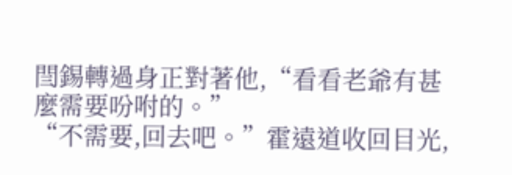閆錫轉過身正對著他,“看看老爺有甚麼需要吩咐的。”
“不需要,回去吧。”霍遠道收回目光,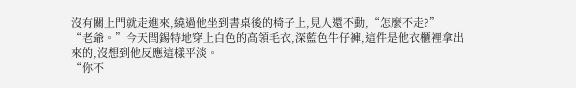沒有關上門就走進來,繞過他坐到書桌後的椅子上,見人還不動,“怎麼不走?”
“老爺。”今天閆錫特地穿上白色的高領毛衣,深藍色牛仔褲,這件是他衣櫃裡拿出來的,沒想到他反應這樣平淡。
“你不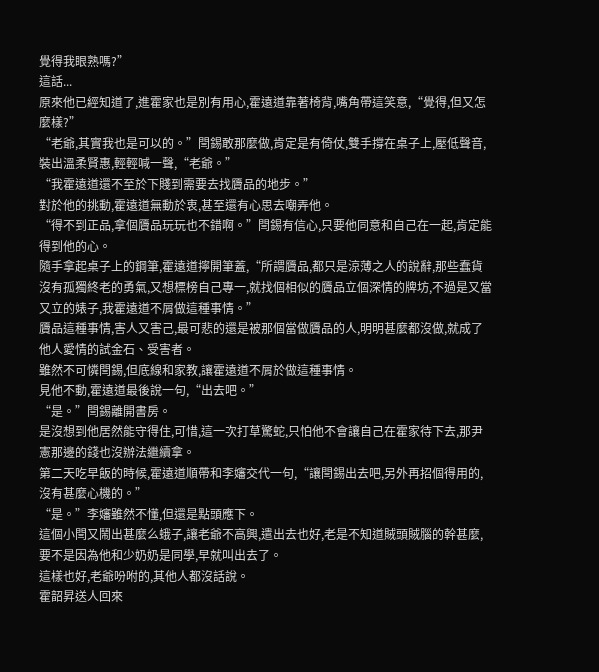覺得我眼熟嗎?”
這話...
原來他已經知道了,進霍家也是別有用心,霍遠道靠著椅背,嘴角帶這笑意,“覺得,但又怎麼樣?”
“老爺,其實我也是可以的。”閆錫敢那麼做,肯定是有倚仗,雙手撐在桌子上,壓低聲音,裝出溫柔賢惠,輕輕喊一聲,“老爺。”
“我霍遠道還不至於下賤到需要去找贗品的地步。”
對於他的挑動,霍遠道無動於衷,甚至還有心思去嘲弄他。
“得不到正品,拿個贗品玩玩也不錯啊。”閆錫有信心,只要他同意和自己在一起,肯定能得到他的心。
隨手拿起桌子上的鋼筆,霍遠道擰開筆蓋,“所謂贗品,都只是涼薄之人的說辭,那些蠢貨沒有孤獨終老的勇氣,又想標榜自己專一,就找個相似的贗品立個深情的牌坊,不過是又當又立的婊子,我霍遠道不屑做這種事情。”
贗品這種事情,害人又害己,最可悲的還是被那個當做贗品的人,明明甚麼都沒做,就成了他人愛情的試金石、受害者。
雖然不可憐閆錫,但底線和家教,讓霍遠道不屑於做這種事情。
見他不動,霍遠道最後說一句,“出去吧。”
“是。”閆錫離開書房。
是沒想到他居然能守得住,可惜,這一次打草驚蛇,只怕他不會讓自己在霍家待下去,那尹憲那邊的錢也沒辦法繼續拿。
第二天吃早飯的時候,霍遠道順帶和李嬸交代一句,“讓閆錫出去吧,另外再招個得用的,沒有甚麼心機的。”
“是。”李嬸雖然不懂,但還是點頭應下。
這個小閆又鬧出甚麼么蛾子,讓老爺不高興,遣出去也好,老是不知道賊頭賊腦的幹甚麼,要不是因為他和少奶奶是同學,早就叫出去了。
這樣也好,老爺吩咐的,其他人都沒話說。
霍韶昇送人回來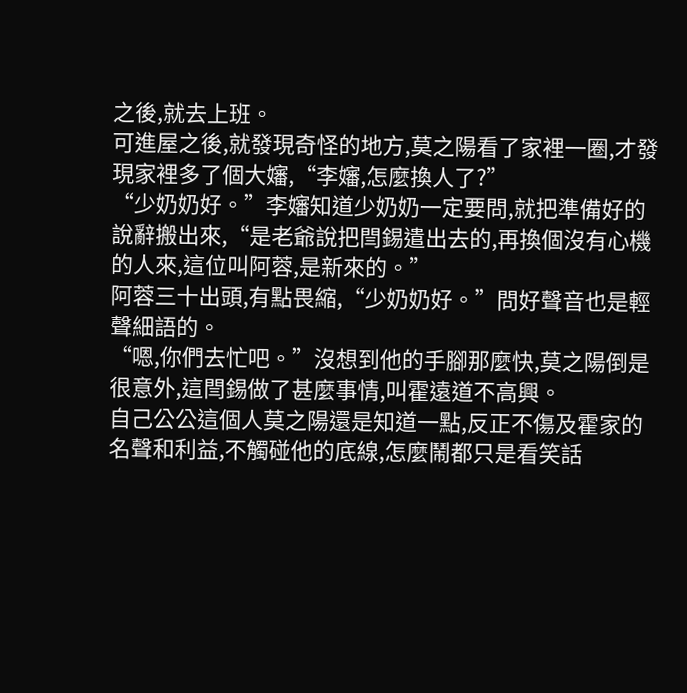之後,就去上班。
可進屋之後,就發現奇怪的地方,莫之陽看了家裡一圈,才發現家裡多了個大嬸,“李嬸,怎麼換人了?”
“少奶奶好。”李嬸知道少奶奶一定要問,就把準備好的說辭搬出來,“是老爺說把閆錫遣出去的,再換個沒有心機的人來,這位叫阿蓉,是新來的。”
阿蓉三十出頭,有點畏縮,“少奶奶好。”問好聲音也是輕聲細語的。
“嗯,你們去忙吧。”沒想到他的手腳那麼快,莫之陽倒是很意外,這閆錫做了甚麼事情,叫霍遠道不高興。
自己公公這個人莫之陽還是知道一點,反正不傷及霍家的名聲和利益,不觸碰他的底線,怎麼鬧都只是看笑話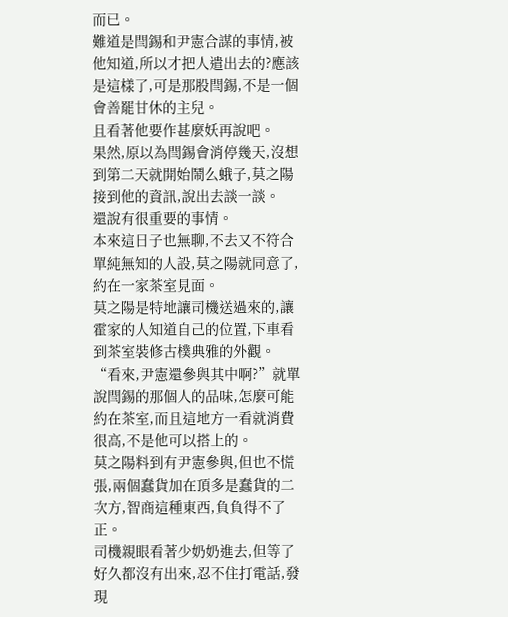而已。
難道是閆錫和尹憲合謀的事情,被他知道,所以才把人遣出去的?應該是這樣了,可是那股閆錫,不是一個會善罷甘休的主兒。
且看著他要作甚麼妖再說吧。
果然,原以為閆錫會消停幾天,沒想到第二天就開始鬧么蛾子,莫之陽接到他的資訊,說出去談一談。
還說有很重要的事情。
本來這日子也無聊,不去又不符合單純無知的人設,莫之陽就同意了,約在一家茶室見面。
莫之陽是特地讓司機送過來的,讓霍家的人知道自己的位置,下車看到茶室裝修古樸典雅的外觀。
“看來,尹憲還參與其中啊?”就單說閆錫的那個人的品味,怎麼可能約在茶室,而且這地方一看就消費很高,不是他可以搭上的。
莫之陽料到有尹憲參與,但也不慌張,兩個蠢貨加在頂多是蠢貨的二次方,智商這種東西,負負得不了正。
司機親眼看著少奶奶進去,但等了好久都沒有出來,忍不住打電話,發現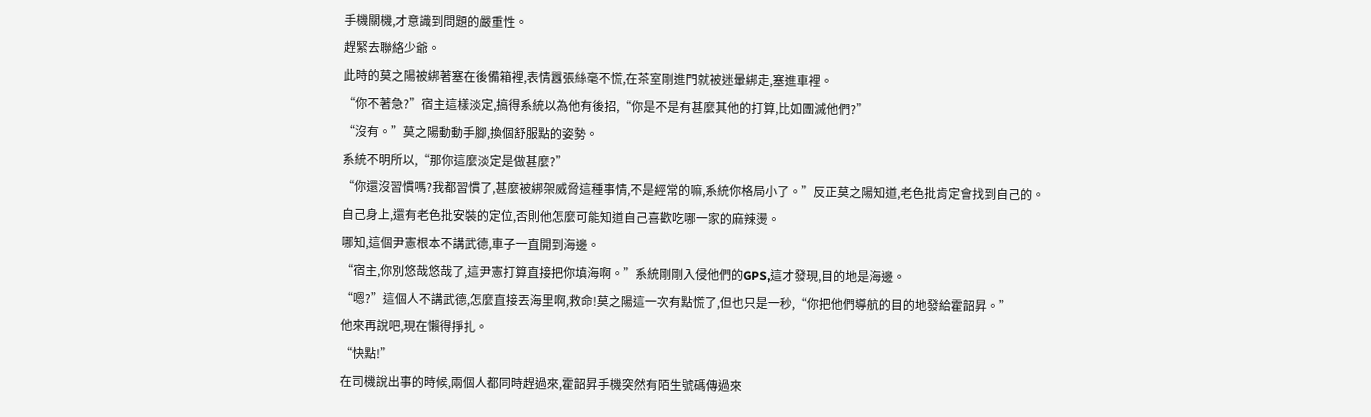手機關機,才意識到問題的嚴重性。
趕緊去聯絡少爺。
此時的莫之陽被綁著塞在後備箱裡,表情囂張絲毫不慌,在茶室剛進門就被迷暈綁走,塞進車裡。
“你不著急?”宿主這樣淡定,搞得系統以為他有後招,“你是不是有甚麼其他的打算,比如團滅他們?”
“沒有。”莫之陽動動手腳,換個舒服點的姿勢。
系統不明所以,“那你這麼淡定是做甚麼?”
“你還沒習慣嗎?我都習慣了,甚麼被綁架威脅這種事情,不是經常的嘛,系統你格局小了。”反正莫之陽知道,老色批肯定會找到自己的。
自己身上,還有老色批安裝的定位,否則他怎麼可能知道自己喜歡吃哪一家的麻辣燙。
哪知,這個尹憲根本不講武德,車子一直開到海邊。
“宿主,你別悠哉悠哉了,這尹憲打算直接把你填海啊。”系統剛剛入侵他們的GPS,這才發現,目的地是海邊。
“嗯?”這個人不講武德,怎麼直接丟海里啊,救命!莫之陽這一次有點慌了,但也只是一秒,“你把他們導航的目的地發給霍韶昇。”
他來再說吧,現在懶得掙扎。
“快點!”
在司機說出事的時候,兩個人都同時趕過來,霍韶昇手機突然有陌生號碼傳過來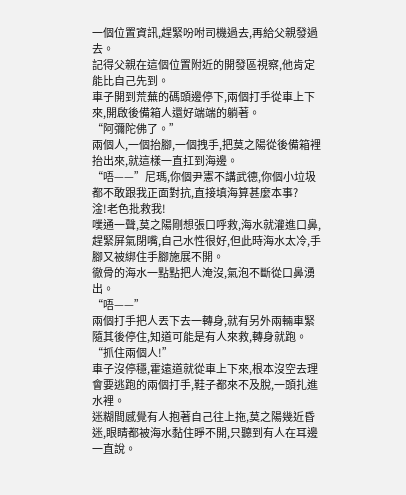一個位置資訊,趕緊吩咐司機過去,再給父親發過去。
記得父親在這個位置附近的開發區視察,他肯定能比自己先到。
車子開到荒蕪的碼頭邊停下,兩個打手從車上下來,開啟後備箱人還好端端的躺著。
“阿彌陀佛了。”
兩個人,一個抬腳,一個拽手,把莫之陽從後備箱裡抬出來,就這樣一直扛到海邊。
“唔——”尼瑪,你個尹憲不講武德,你個小垃圾都不敢跟我正面對抗,直接填海算甚麼本事?
淦!老色批救我!
噗通一聲,莫之陽剛想張口呼救,海水就灌進口鼻,趕緊屏氣閉嘴,自己水性很好,但此時海水太冷,手腳又被綁住手腳施展不開。
徹骨的海水一點點把人淹沒,氣泡不斷從口鼻湧出。
“唔——”
兩個打手把人丟下去一轉身,就有另外兩輛車緊隨其後停住,知道可能是有人來救,轉身就跑。
“抓住兩個人!”
車子沒停穩,霍遠道就從車上下來,根本沒空去理會要逃跑的兩個打手,鞋子都來不及脫,一頭扎進水裡。
迷糊間感覺有人抱著自己往上拖,莫之陽幾近昏迷,眼睛都被海水黏住睜不開,只聽到有人在耳邊一直說。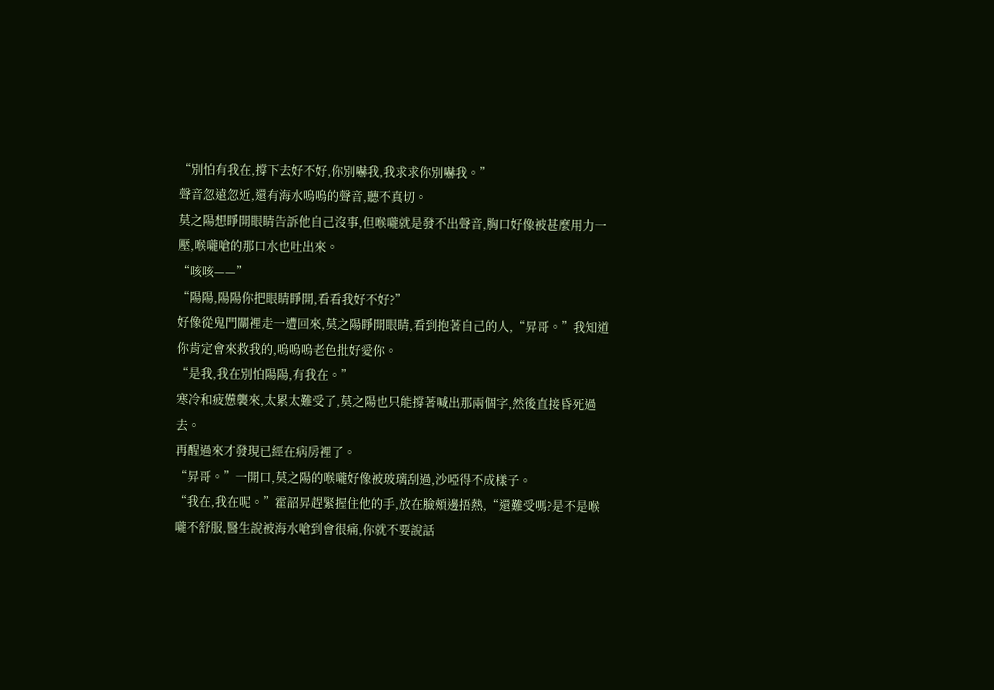“別怕有我在,撐下去好不好,你別嚇我,我求求你別嚇我。”
聲音忽遠忽近,還有海水嗚嗚的聲音,聽不真切。
莫之陽想睜開眼睛告訴他自己沒事,但喉嚨就是發不出聲音,胸口好像被甚麼用力一壓,喉嚨嗆的那口水也吐出來。
“咳咳——”
“陽陽,陽陽你把眼睛睜開,看看我好不好?”
好像從鬼門關裡走一遭回來,莫之陽睜開眼睛,看到抱著自己的人,“昇哥。”我知道你肯定會來救我的,嗚嗚嗚老色批好愛你。
“是我,我在別怕陽陽,有我在。”
寒冷和疲憊襲來,太累太難受了,莫之陽也只能撐著喊出那兩個字,然後直接昏死過去。
再醒過來才發現已經在病房裡了。
“昇哥。”一開口,莫之陽的喉嚨好像被玻璃刮過,沙啞得不成樣子。
“我在,我在呢。”霍韶昇趕緊握住他的手,放在臉頰邊捂熱,“還難受嗎?是不是喉嚨不舒服,醫生說被海水嗆到會很痛,你就不要說話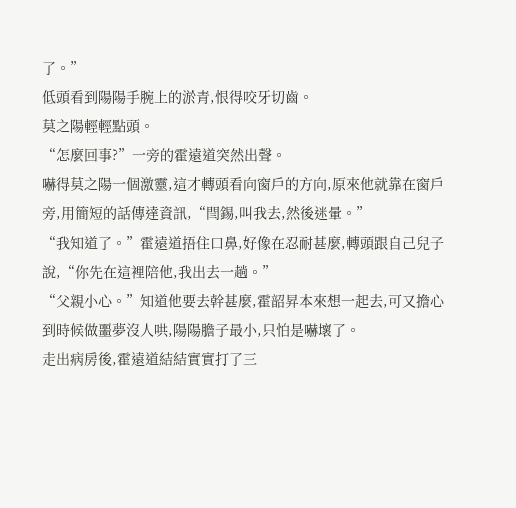了。”
低頭看到陽陽手腕上的淤青,恨得咬牙切齒。
莫之陽輕輕點頭。
“怎麼回事?”一旁的霍遠道突然出聲。
嚇得莫之陽一個激靈,這才轉頭看向窗戶的方向,原來他就靠在窗戶旁,用簡短的話傳達資訊,“閆錫,叫我去,然後迷暈。”
“我知道了。”霍遠道捂住口鼻,好像在忍耐甚麼,轉頭跟自己兒子說,“你先在這裡陪他,我出去一趟。”
“父親小心。”知道他要去幹甚麼,霍韶昇本來想一起去,可又擔心到時候做噩夢沒人哄,陽陽膽子最小,只怕是嚇壞了。
走出病房後,霍遠道結結實實打了三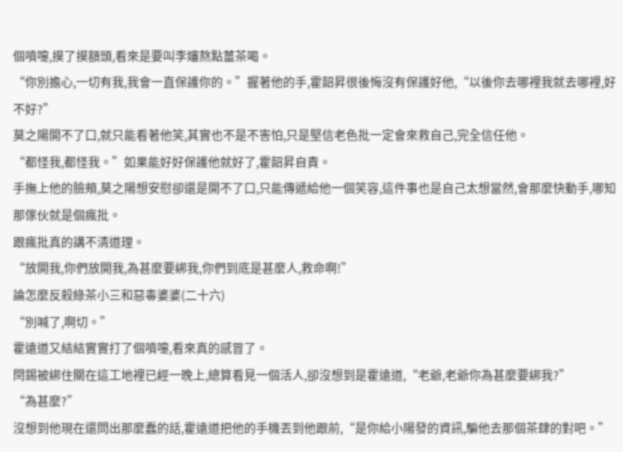個噴嚏,摸了摸額頭,看來是要叫李嬸熬點薑茶喝。
“你別擔心,一切有我,我會一直保護你的。”握著他的手,霍韶昇很後悔沒有保護好他,“以後你去哪裡我就去哪裡,好不好?”
莫之陽開不了口,就只能看著他笑,其實也不是不害怕,只是堅信老色批一定會來救自己,完全信任他。
“都怪我,都怪我。”如果能好好保護他就好了,霍韶昇自責。
手撫上他的臉頰,莫之陽想安慰卻還是開不了口,只能傳遞給他一個笑容,這件事也是自己太想當然,會那麼快動手,哪知那傢伙就是個瘋批。
跟瘋批真的講不清道理。
“放開我,你們放開我,為甚麼要綁我,你們到底是甚麼人,救命啊!”
論怎麼反殺綠茶小三和惡毒婆婆(二十六)
“別喊了,啊切。”
霍遠道又結結實實打了個噴嚏,看來真的感冒了。
閆錫被綁住關在這工地裡已經一晚上,總算看見一個活人,卻沒想到是霍遠道,“老爺,老爺你為甚麼要綁我?”
“為甚麼?”
沒想到他現在還問出那麼蠢的話,霍遠道把他的手機丟到他跟前,“是你給小陽發的資訊,騙他去那個茶肆的對吧。”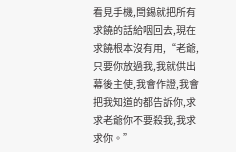看見手機,閆錫就把所有求饒的話給咽回去,現在求饒根本沒有用,“老爺,只要你放過我,我就供出幕後主使,我會作證,我會把我知道的都告訴你,求求老爺你不要殺我,我求求你。”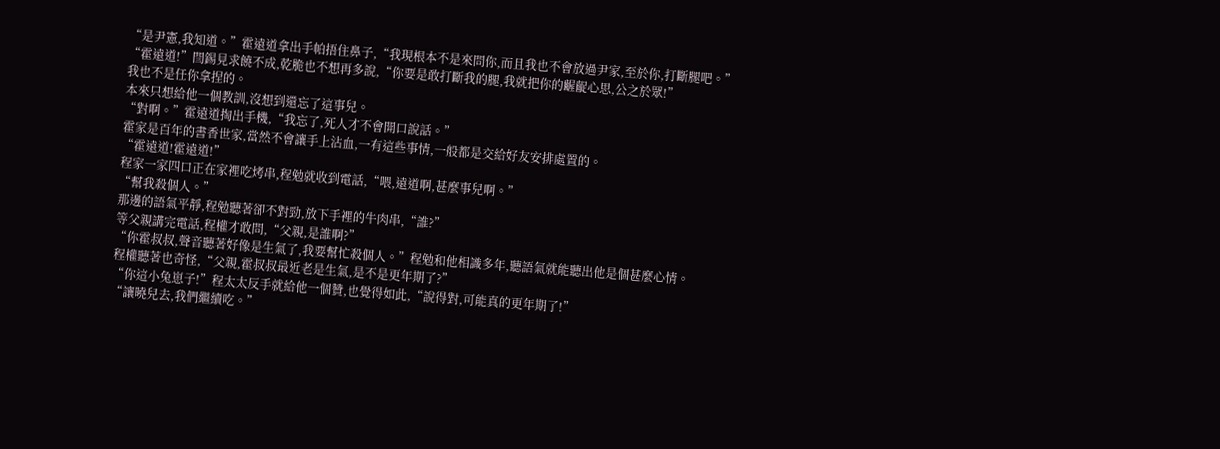“是尹憲,我知道。”霍遠道拿出手帕捂住鼻子,“我現根本不是來問你,而且我也不會放過尹家,至於你,打斷腿吧。”
“霍遠道!”閆錫見求饒不成,乾脆也不想再多說,“你要是敢打斷我的腿,我就把你的齷齪心思,公之於眾!”
我也不是任你拿捏的。
本來只想給他一個教訓,沒想到還忘了這事兒。
“對啊。”霍遠道掏出手機,“我忘了,死人才不會開口說話。”
霍家是百年的書香世家,當然不會讓手上沾血,一有這些事情,一般都是交給好友安排處置的。
“霍遠道!霍遠道!”
程家一家四口正在家裡吃烤串,程勉就收到電話,“喂,遠道啊,甚麼事兒啊。”
“幫我殺個人。”
那邊的語氣平靜,程勉聽著卻不對勁,放下手裡的牛肉串,“誰?”
等父親講完電話,程權才敢問,“父親,是誰啊?”
“你霍叔叔,聲音聽著好像是生氣了,我要幫忙殺個人。”程勉和他相識多年,聽語氣就能聽出他是個甚麼心情。
程權聽著也奇怪,“父親,霍叔叔最近老是生氣,是不是更年期了?”
“你這小兔崽子!”程太太反手就給他一個贊,也覺得如此,“說得對,可能真的更年期了!”
“讓曉兒去,我們繼續吃。”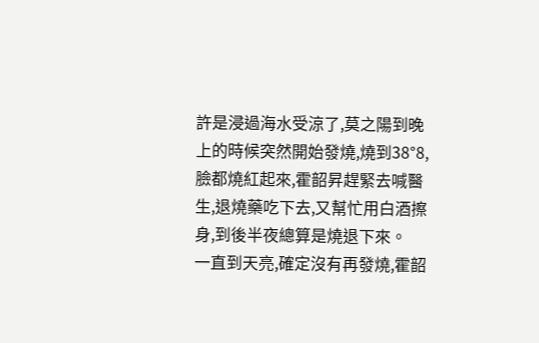許是浸過海水受涼了,莫之陽到晚上的時候突然開始發燒,燒到38°8,臉都燒紅起來,霍韶昇趕緊去喊醫生,退燒藥吃下去,又幫忙用白酒擦身,到後半夜總算是燒退下來。
一直到天亮,確定沒有再發燒,霍韶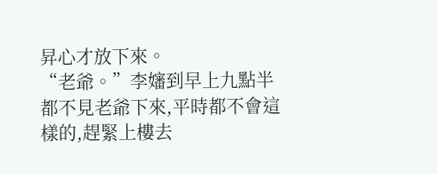昇心才放下來。
“老爺。”李嬸到早上九點半都不見老爺下來,平時都不會這樣的,趕緊上樓去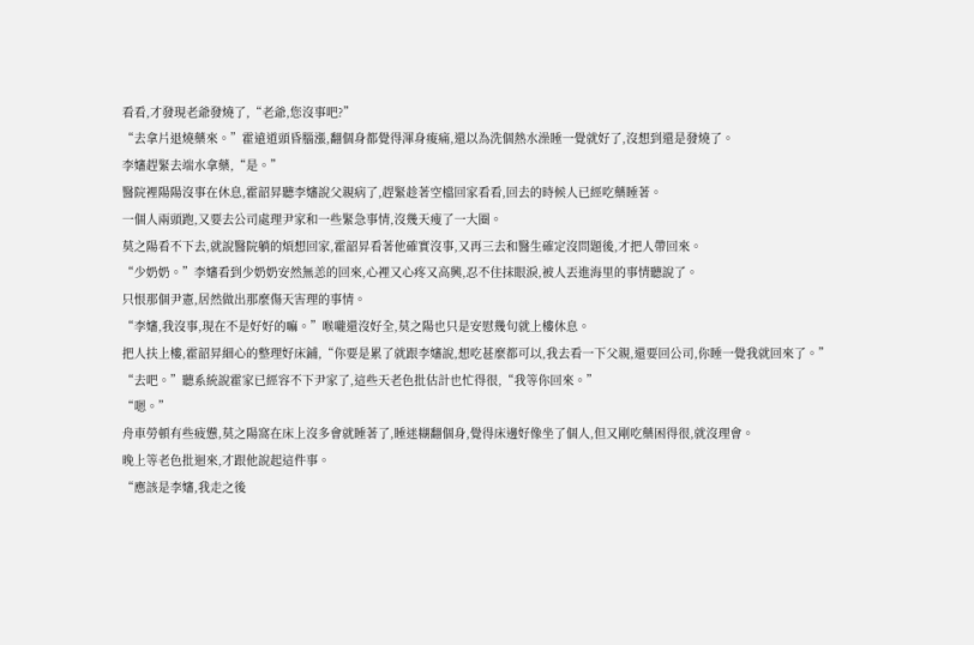看看,才發現老爺發燒了,“老爺,您沒事吧?”
“去拿片退燒藥來。”霍遠道頭昏腦漲,翻個身都覺得渾身痠痛,還以為洗個熱水澡睡一覺就好了,沒想到還是發燒了。
李嬸趕緊去端水拿藥,“是。”
醫院裡陽陽沒事在休息,霍韶昇聽李嬸說父親病了,趕緊趁著空檔回家看看,回去的時候人已經吃藥睡著。
一個人兩頭跑,又要去公司處理尹家和一些緊急事情,沒幾天瘦了一大圈。
莫之陽看不下去,就說醫院躺的煩想回家,霍韶昇看著他確實沒事,又再三去和醫生確定沒問題後,才把人帶回來。
“少奶奶。”李嬸看到少奶奶安然無恙的回來,心裡又心疼又高興,忍不住抹眼淚,被人丟進海里的事情聽說了。
只恨那個尹憲,居然做出那麼傷天害理的事情。
“李嬸,我沒事,現在不是好好的嘛。”喉嚨還沒好全,莫之陽也只是安慰幾句就上樓休息。
把人扶上樓,霍韶昇細心的整理好床鋪,“你要是累了就跟李嬸說,想吃甚麼都可以,我去看一下父親,還要回公司,你睡一覺我就回來了。”
“去吧。”聽系統說霍家已經容不下尹家了,這些天老色批估計也忙得很,“我等你回來。”
“嗯。”
舟車勞頓有些疲憊,莫之陽窩在床上沒多會就睡著了,睡迷糊翻個身,覺得床邊好像坐了個人,但又剛吃藥困得很,就沒理會。
晚上等老色批迴來,才跟他說起這件事。
“應該是李嬸,我走之後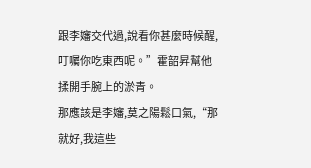跟李嬸交代過,說看你甚麼時候醒,叮囑你吃東西呢。”霍韶昇幫他揉開手腕上的淤青。
那應該是李嬸,莫之陽鬆口氣,“那就好,我這些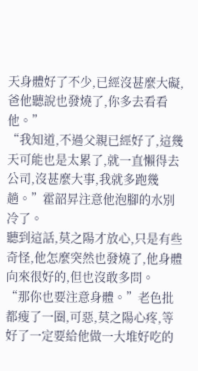天身體好了不少,已經沒甚麼大礙,爸他聽說也發燒了,你多去看看他。”
“我知道,不過父親已經好了,這幾天可能也是太累了,就一直懶得去公司,沒甚麼大事,我就多跑幾趟。”霍韶昇注意他泡腳的水別冷了。
聽到這話,莫之陽才放心,只是有些奇怪,他怎麼突然也發燒了,他身體向來很好的,但也沒敢多問。
“那你也要注意身體。”老色批都瘦了一圈,可惡,莫之陽心疼,等好了一定要給他做一大堆好吃的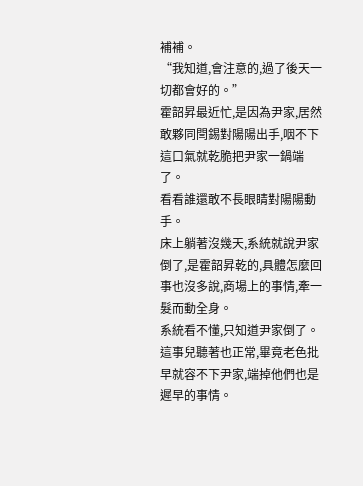補補。
“我知道,會注意的,過了後天一切都會好的。”
霍韶昇最近忙,是因為尹家,居然敢夥同閆錫對陽陽出手,咽不下這口氣就乾脆把尹家一鍋端了。
看看誰還敢不長眼睛對陽陽動手。
床上躺著沒幾天,系統就說尹家倒了,是霍韶昇乾的,具體怎麼回事也沒多說,商場上的事情,牽一髮而動全身。
系統看不懂,只知道尹家倒了。
這事兒聽著也正常,畢竟老色批早就容不下尹家,端掉他們也是遲早的事情。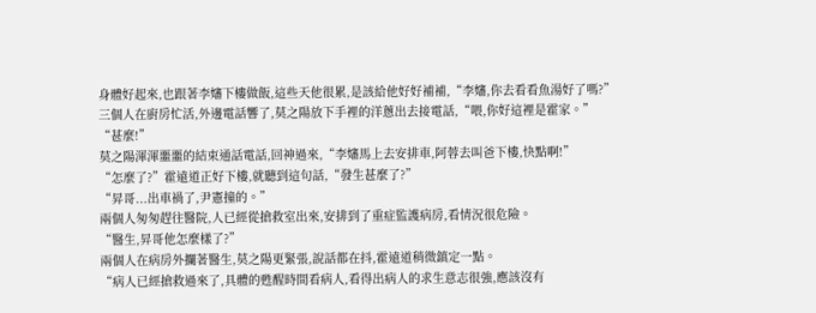身體好起來,也跟著李嬸下樓做飯,這些天他很累,是該給他好好補補,“李嬸,你去看看魚湯好了嗎?”
三個人在廚房忙活,外邊電話響了,莫之陽放下手裡的洋蔥出去接電話,“喂,你好這裡是霍家。”
“甚麼!”
莫之陽渾渾噩噩的結束通話電話,回神過來,“李嬸馬上去安排車,阿蓉去叫爸下樓,快點啊!”
“怎麼了?”霍遠道正好下樓,就聽到這句話,“發生甚麼了?”
“昇哥...出車禍了,尹憲撞的。”
兩個人匆匆趕往醫院,人已經從搶救室出來,安排到了重症監護病房,看情況很危險。
“醫生,昇哥他怎麼樣了?”
兩個人在病房外攔著醫生,莫之陽更緊張,說話都在抖,霍遠道稍微鎮定一點。
“病人已經搶救過來了,具體的甦醒時間看病人,看得出病人的求生意志很強,應該沒有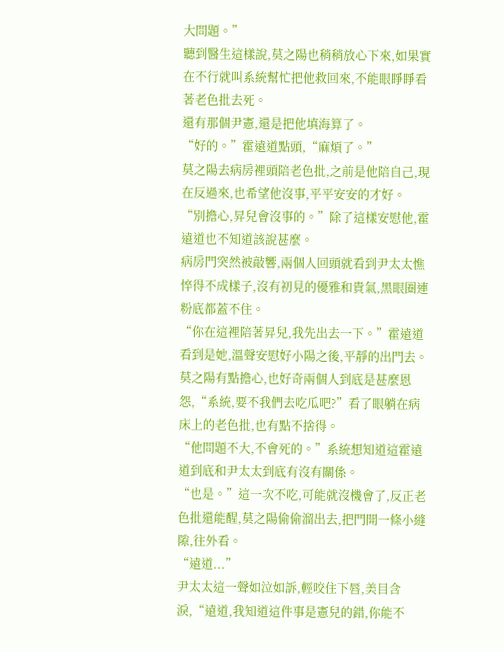大問題。”
聽到醫生這樣說,莫之陽也稍稍放心下來,如果實在不行就叫系統幫忙把他救回來,不能眼睜睜看著老色批去死。
還有那個尹憲,還是把他填海算了。
“好的。”霍遠道點頭,“麻煩了。”
莫之陽去病房裡頭陪老色批,之前是他陪自己,現在反過來,也希望他沒事,平平安安的才好。
“別擔心,昇兒會沒事的。”除了這樣安慰他,霍遠道也不知道該說甚麼。
病房門突然被敲響,兩個人回頭就看到尹太太憔悴得不成樣子,沒有初見的優雅和貴氣,黑眼圈連粉底都蓋不住。
“你在這裡陪著昇兒,我先出去一下。”霍遠道看到是她,溫聲安慰好小陽之後,平靜的出門去。
莫之陽有點擔心,也好奇兩個人到底是甚麼恩怨,“系統,要不我們去吃瓜吧?”看了眼躺在病床上的老色批,也有點不捨得。
“他問題不大,不會死的。”系統想知道這霍遠道到底和尹太太到底有沒有關係。
“也是。”這一次不吃,可能就沒機會了,反正老色批還能醒,莫之陽偷偷溜出去,把門開一條小縫隙,往外看。
“遠道...”
尹太太這一聲如泣如訴,輕咬住下唇,美目含淚,“遠道,我知道這件事是憲兒的錯,你能不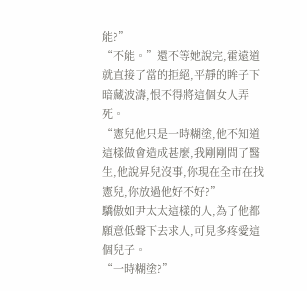能?”
“不能。”還不等她說完,霍遠道就直接了當的拒絕,平靜的眸子下暗藏波濤,恨不得將這個女人弄死。
“憲兒他只是一時糊塗,他不知道這樣做會造成甚麼,我剛剛問了醫生,他說昇兒沒事,你現在全市在找憲兒,你放過他好不好?”
驕傲如尹太太這樣的人,為了他都願意低聲下去求人,可見多疼愛這個兒子。
“一時糊塗?”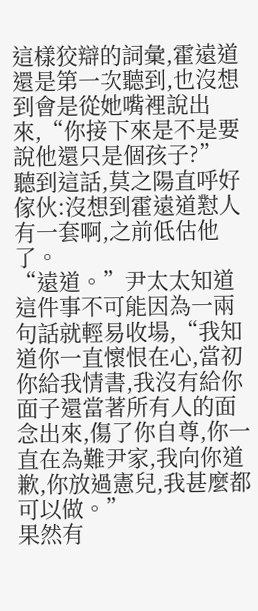這樣狡辯的詞彙,霍遠道還是第一次聽到,也沒想到會是從她嘴裡說出來,“你接下來是不是要說他還只是個孩子?”
聽到這話,莫之陽直呼好傢伙:沒想到霍遠道懟人有一套啊,之前低估他了。
“遠道。”尹太太知道這件事不可能因為一兩句話就輕易收場,“我知道你一直懷恨在心,當初你給我情書,我沒有給你面子還當著所有人的面念出來,傷了你自尊,你一直在為難尹家,我向你道歉,你放過憲兒,我甚麼都可以做。”
果然有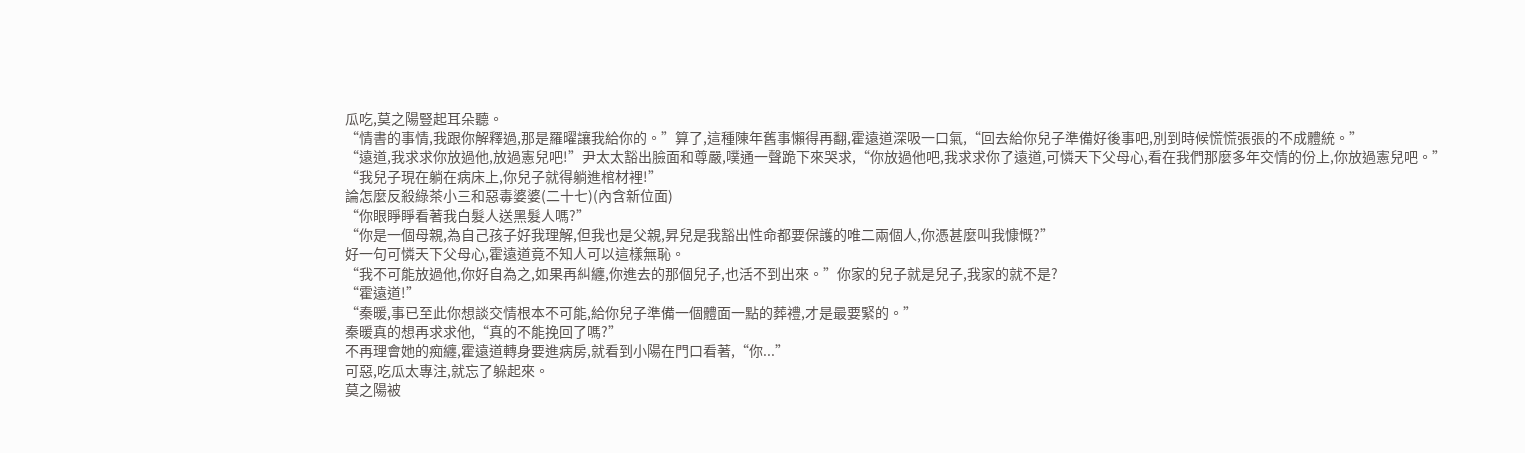瓜吃,莫之陽豎起耳朵聽。
“情書的事情,我跟你解釋過,那是羅曜讓我給你的。”算了,這種陳年舊事懶得再翻,霍遠道深吸一口氣,“回去給你兒子準備好後事吧,別到時候慌慌張張的不成體統。”
“遠道,我求求你放過他,放過憲兒吧!”尹太太豁出臉面和尊嚴,噗通一聲跪下來哭求,“你放過他吧,我求求你了遠道,可憐天下父母心,看在我們那麼多年交情的份上,你放過憲兒吧。”
“我兒子現在躺在病床上,你兒子就得躺進棺材裡!”
論怎麼反殺綠茶小三和惡毒婆婆(二十七)(內含新位面)
“你眼睜睜看著我白髮人送黑髮人嗎?”
“你是一個母親,為自己孩子好我理解,但我也是父親,昇兒是我豁出性命都要保護的唯二兩個人,你憑甚麼叫我慷慨?”
好一句可憐天下父母心,霍遠道竟不知人可以這樣無恥。
“我不可能放過他,你好自為之,如果再糾纏,你進去的那個兒子,也活不到出來。”你家的兒子就是兒子,我家的就不是?
“霍遠道!”
“秦暖,事已至此你想談交情根本不可能,給你兒子準備一個體面一點的葬禮,才是最要緊的。”
秦暖真的想再求求他,“真的不能挽回了嗎?”
不再理會她的痴纏,霍遠道轉身要進病房,就看到小陽在門口看著,“你...”
可惡,吃瓜太專注,就忘了躲起來。
莫之陽被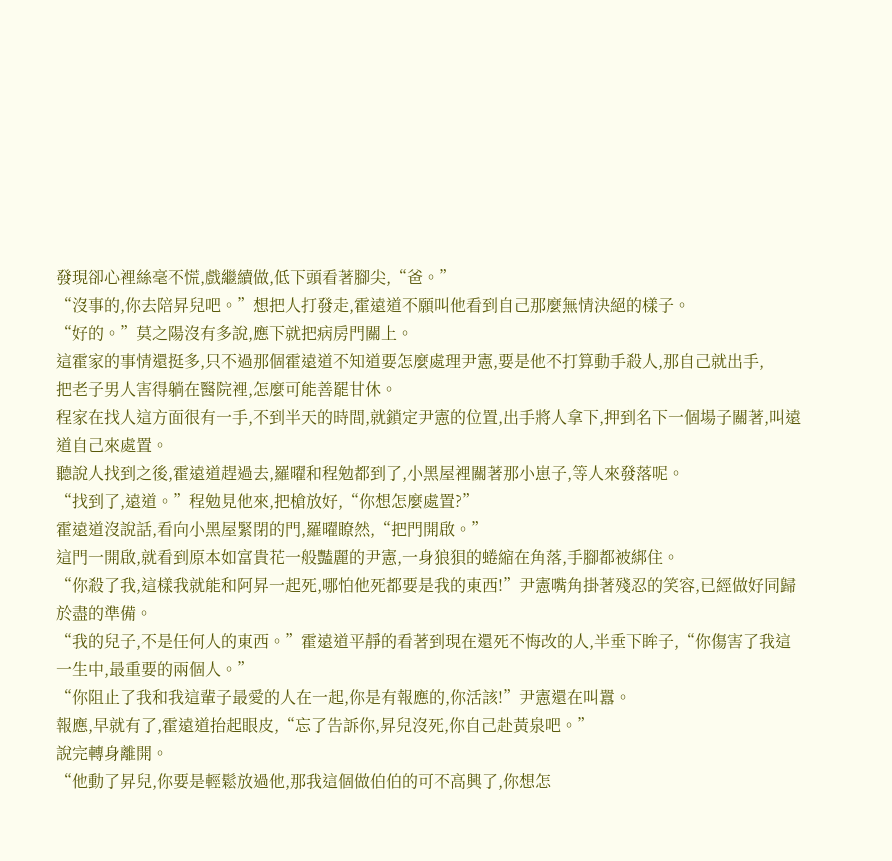發現卻心裡絲毫不慌,戲繼續做,低下頭看著腳尖,“爸。”
“沒事的,你去陪昇兒吧。”想把人打發走,霍遠道不願叫他看到自己那麼無情決絕的樣子。
“好的。”莫之陽沒有多說,應下就把病房門關上。
這霍家的事情還挺多,只不過那個霍遠道不知道要怎麼處理尹憲,要是他不打算動手殺人,那自己就出手,
把老子男人害得躺在醫院裡,怎麼可能善罷甘休。
程家在找人這方面很有一手,不到半天的時間,就鎖定尹憲的位置,出手將人拿下,押到名下一個場子關著,叫遠道自己來處置。
聽說人找到之後,霍遠道趕過去,羅曜和程勉都到了,小黑屋裡關著那小崽子,等人來發落呢。
“找到了,遠道。”程勉見他來,把槍放好,“你想怎麼處置?”
霍遠道沒說話,看向小黑屋緊閉的門,羅曜瞭然,“把門開啟。”
這門一開啟,就看到原本如富貴花一般豔麗的尹憲,一身狼狽的蜷縮在角落,手腳都被綁住。
“你殺了我,這樣我就能和阿昇一起死,哪怕他死都要是我的東西!”尹憲嘴角掛著殘忍的笑容,已經做好同歸於盡的準備。
“我的兒子,不是任何人的東西。”霍遠道平靜的看著到現在還死不悔改的人,半垂下眸子,“你傷害了我這一生中,最重要的兩個人。”
“你阻止了我和我這輩子最愛的人在一起,你是有報應的,你活該!”尹憲還在叫囂。
報應,早就有了,霍遠道抬起眼皮,“忘了告訴你,昇兒沒死,你自己赴黃泉吧。”
說完轉身離開。
“他動了昇兒,你要是輕鬆放過他,那我這個做伯伯的可不高興了,你想怎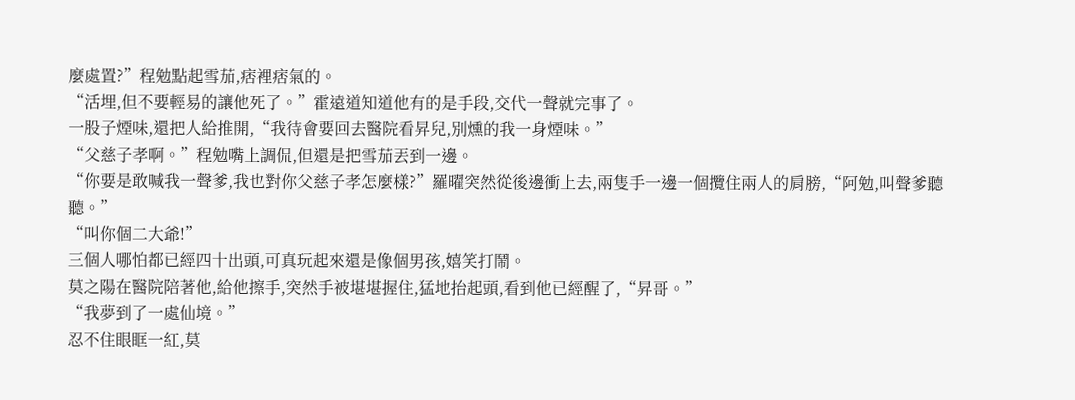麼處置?”程勉點起雪茄,痞裡痞氣的。
“活埋,但不要輕易的讓他死了。”霍遠道知道他有的是手段,交代一聲就完事了。
一股子煙味,還把人給推開,“我待會要回去醫院看昇兒,別燻的我一身煙味。”
“父慈子孝啊。”程勉嘴上調侃,但還是把雪茄丟到一邊。
“你要是敢喊我一聲爹,我也對你父慈子孝怎麼樣?”羅曜突然從後邊衝上去,兩隻手一邊一個攬住兩人的肩膀,“阿勉,叫聲爹聽聽。”
“叫你個二大爺!”
三個人哪怕都已經四十出頭,可真玩起來還是像個男孩,嬉笑打鬧。
莫之陽在醫院陪著他,給他擦手,突然手被堪堪握住,猛地抬起頭,看到他已經醒了,“昇哥。”
“我夢到了一處仙境。”
忍不住眼眶一紅,莫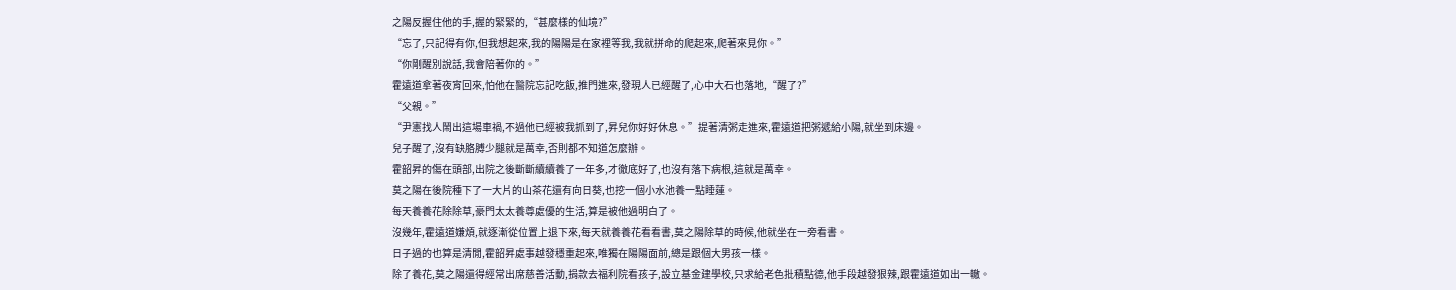之陽反握住他的手,握的緊緊的,“甚麼樣的仙境?”
“忘了,只記得有你,但我想起來,我的陽陽是在家裡等我,我就拼命的爬起來,爬著來見你。”
“你剛醒別說話,我會陪著你的。”
霍遠道拿著夜宵回來,怕他在醫院忘記吃飯,推門進來,發現人已經醒了,心中大石也落地,“醒了?”
“父親。”
“尹憲找人鬧出這場車禍,不過他已經被我抓到了,昇兒你好好休息。”提著清粥走進來,霍遠道把粥遞給小陽,就坐到床邊。
兒子醒了,沒有缺胳膊少腿就是萬幸,否則都不知道怎麼辦。
霍韶昇的傷在頭部,出院之後斷斷續續養了一年多,才徹底好了,也沒有落下病根,這就是萬幸。
莫之陽在後院種下了一大片的山茶花還有向日葵,也挖一個小水池養一點睡蓮。
每天養養花除除草,豪門太太養尊處優的生活,算是被他過明白了。
沒幾年,霍遠道嫌煩,就逐漸從位置上退下來,每天就養養花看看書,莫之陽除草的時候,他就坐在一旁看書。
日子過的也算是清閒,霍韶昇處事越發穩重起來,唯獨在陽陽面前,總是跟個大男孩一樣。
除了養花,莫之陽還得經常出席慈善活動,捐款去福利院看孩子,設立基金建學校,只求給老色批積點德,他手段越發狠辣,跟霍遠道如出一轍。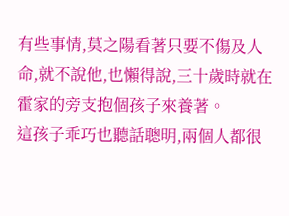有些事情,莫之陽看著只要不傷及人命,就不說他,也懶得說,三十歲時就在霍家的旁支抱個孩子來養著。
這孩子乖巧也聽話聰明,兩個人都很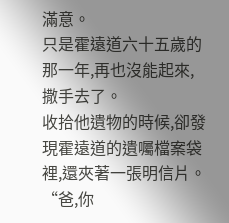滿意。
只是霍遠道六十五歲的那一年,再也沒能起來,撒手去了。
收拾他遺物的時候,卻發現霍遠道的遺囑檔案袋裡,還夾著一張明信片。
“爸,你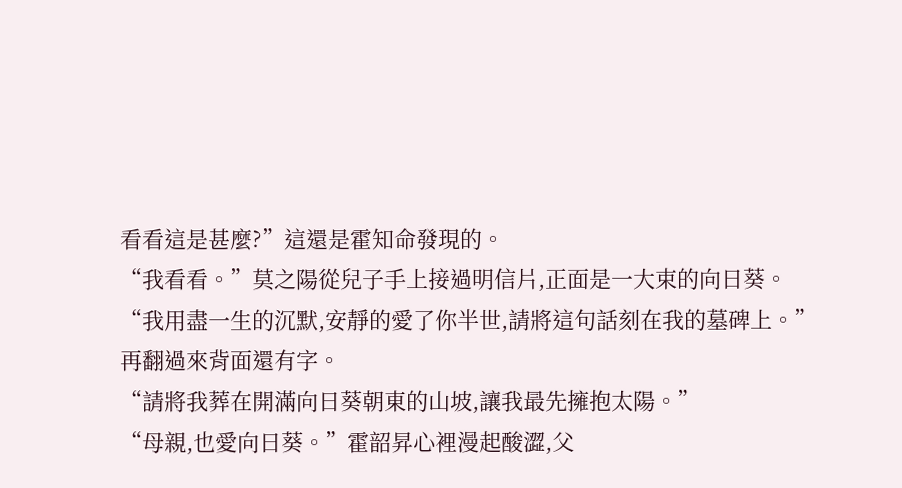看看這是甚麼?”這還是霍知命發現的。
“我看看。”莫之陽從兒子手上接過明信片,正面是一大束的向日葵。
“我用盡一生的沉默,安靜的愛了你半世,請將這句話刻在我的墓碑上。”
再翻過來背面還有字。
“請將我葬在開滿向日葵朝東的山坡,讓我最先擁抱太陽。”
“母親,也愛向日葵。”霍韶昇心裡漫起酸澀,父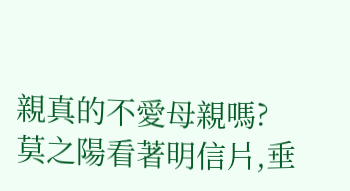親真的不愛母親嗎?
莫之陽看著明信片,垂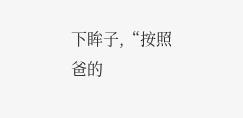下眸子,“按照爸的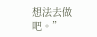想法去做吧。”